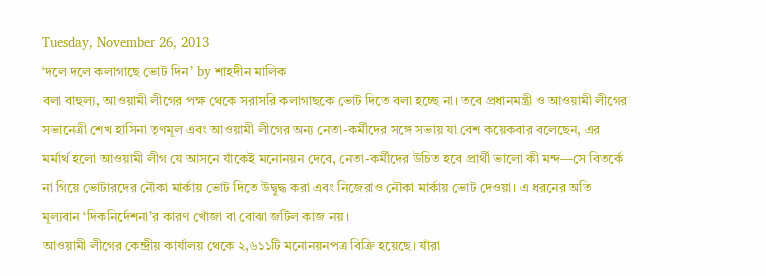Tuesday, November 26, 2013
‘দলে দলে কলাগাছে ভোট দিন’ by শাহদীন মালিক
বলা বাহুল্য, আওয়ামী লীগের পক্ষ থেকে সরাসরি কলাগাছকে ভোট দিতে বলা হচ্ছে না। তবে প্রধানমন্ত্রী ও আওয়ামী লীগের সভানেত্রী শেখ হাসিনা তৃণমূল এবং আওয়ামী লীগের অন্য নেতা-কর্মীদের সঙ্গে সভায় যা বেশ কয়েকবার বলেছেন, এর মর্মার্থ হলো আওয়ামী লীগ যে আসনে যাঁকেই মনোনয়ন দেবে, নেতা-কর্মীদের উচিত হবে প্রার্থী ভালো কী মন্দ—সে বিতর্কে না গিয়ে ভোটারদের নৌকা মার্কায় ভোট দিতে উদ্বুদ্ধ করা এবং নিজেরাও নৌকা মার্কায় ভোট দেওয়া। এ ধরনের অতি মূল্যবান ‘দিকনির্দেশনা’র কারণ খোঁজা বা বোঝা জটিল কাজ নয়।
আওয়ামী লীগের কেন্দ্রীয় কার্যালয় থেকে ২,৬১১টি মনোনয়নপত্র বিক্রি হয়েছে। যাঁরা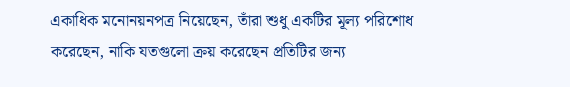একাধিক মনোনয়নপত্র নিয়েছেন, তাঁরা শুধু একটির মূল্য পরিশোধ করেছেন, নাকি যতগুলো ক্রয় করেছেন প্রতিটির জন্য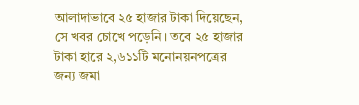আলাদাভাবে ২৫ হাজার টাকা দিয়েছেন, সে খবর চোখে পড়েনি। তবে ২৫ হাজার টাকা হারে ২,৬১১টি মনোনয়নপত্রের জন্য জমা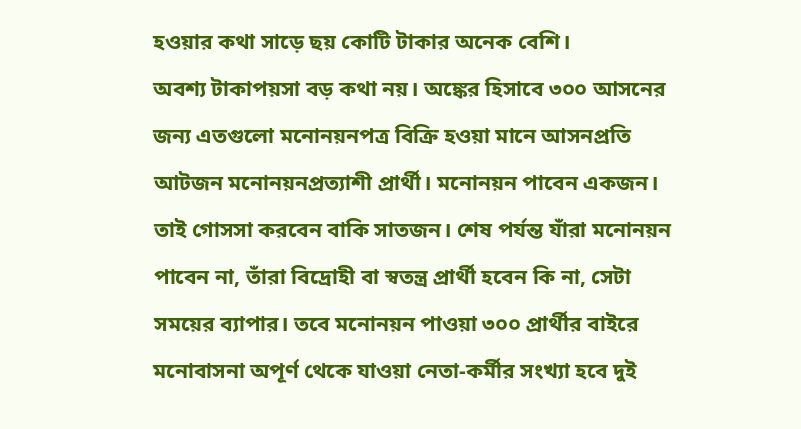হওয়ার কথা সাড়ে ছয় কোটি টাকার অনেক বেশি।
অবশ্য টাকাপয়সা বড় কথা নয়। অঙ্কের হিসাবে ৩০০ আসনের জন্য এতগুলো মনোনয়নপত্র বিক্রি হওয়া মানে আসনপ্রতি আটজন মনোনয়নপ্রত্যাশী প্রার্থী। মনোনয়ন পাবেন একজন। তাই গোসসা করবেন বাকি সাতজন। শেষ পর্যন্ত যাঁরা মনোনয়ন পাবেন না, তাঁরা বিদ্রোহী বা স্বতন্ত্র প্রার্থী হবেন কি না, সেটা সময়ের ব্যাপার। তবে মনোনয়ন পাওয়া ৩০০ প্রার্থীর বাইরে মনোবাসনা অপূর্ণ থেকে যাওয়া নেতা-কর্মীর সংখ্যা হবে দুই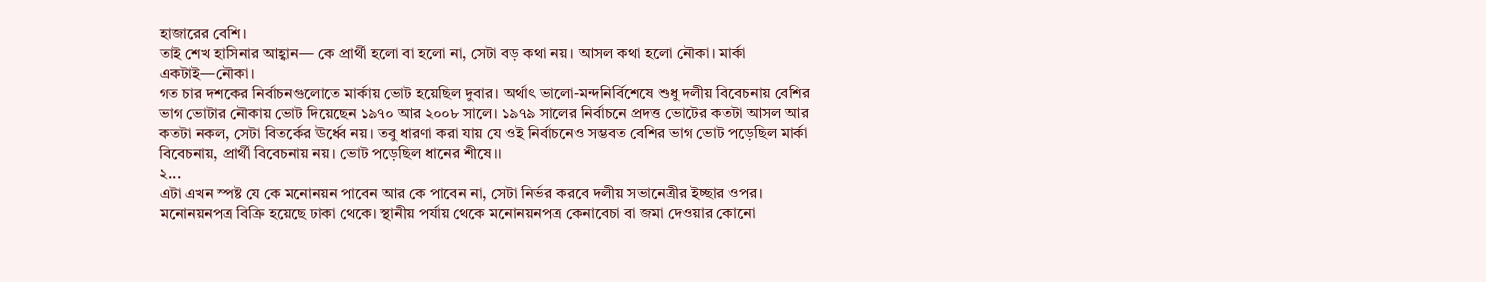হাজারের বেশি।
তাই শেখ হাসিনার আহ্বান— কে প্রার্থী হলো বা হলো না, সেটা বড় কথা নয়। আসল কথা হলো নৌকা। মার্কা একটাই—নৌকা।
গত চার দশকের নির্বাচনগুলোতে মার্কায় ভোট হয়েছিল দুবার। অর্থাৎ ভালো-মন্দনির্বিশেষে শুধু দলীয় বিবেচনায় বেশির ভাগ ভোটার নৌকায় ভোট দিয়েছেন ১৯৭০ আর ২০০৮ সালে। ১৯৭৯ সালের নির্বাচনে প্রদত্ত ভোটের কতটা আসল আর কতটা নকল, সেটা বিতর্কের ঊর্ধ্বে নয়। তবু ধারণা করা যায় যে ওই নির্বাচনেও সম্ভবত বেশির ভাগ ভোট পড়েছিল মার্কা বিবেচনায়, প্রার্থী বিবেচনায় নয়। ভোট পড়েছিল ধানের শীষে।।
২...
এটা এখন স্পষ্ট যে কে মনোনয়ন পাবেন আর কে পাবেন না, সেটা নির্ভর করবে দলীয় সভানেত্রীর ইচ্ছার ওপর। মনোনয়নপত্র বিক্রি হয়েছে ঢাকা থেকে। স্থানীয় পর্যায় থেকে মনোনয়নপত্র কেনাবেচা বা জমা দেওয়ার কোনো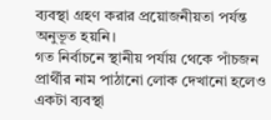ব্যবস্থা গ্রহণ করার প্রয়োজনীয়তা পর্যন্ত অনুভূত হয়নি।
গত নির্বাচনে স্থানীয় পর্যায় থেকে পাঁচজন প্রার্থীর নাম পাঠানো লোক দেখানো হলেও একটা ব্যবস্থা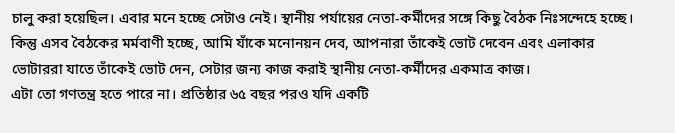চালু করা হয়েছিল। এবার মনে হচ্ছে সেটাও নেই। স্থানীয় পর্যায়ের নেতা-কর্মীদের সঙ্গে কিছু বৈঠক নিঃসন্দেহে হচ্ছে। কিন্তু এসব বৈঠকের মর্মবাণী হচ্ছে, আমি যাঁকে মনোনয়ন দেব, আপনারা তাঁকেই ভোট দেবেন এবং এলাকার ভোটাররা যাতে তাঁকেই ভোট দেন, সেটার জন্য কাজ করাই স্থানীয় নেতা-কর্মীদের একমাত্র কাজ।
এটা তো গণতন্ত্র হতে পারে না। প্রতিষ্ঠার ৬৫ বছর পরও যদি একটি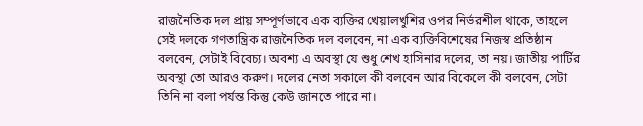রাজনৈতিক দল প্রায় সম্পূর্ণভাবে এক ব্যক্তির খেয়ালখুশির ওপর নির্ভরশীল থাকে, তাহলে সেই দলকে গণতান্ত্রিক রাজনৈতিক দল বলবেন, না এক ব্যক্তিবিশেষের নিজস্ব প্রতিষ্ঠান বলবেন, সেটাই বিবেচ্য। অবশ্য এ অবস্থা যে শুধু শেখ হাসিনার দলের, তা নয়। জাতীয় পার্টির অবস্থা তো আরও করুণ। দলের নেতা সকালে কী বলবেন আর বিকেলে কী বলবেন, সেটা তিনি না বলা পর্যন্ত কিন্তু কেউ জানতে পারে না।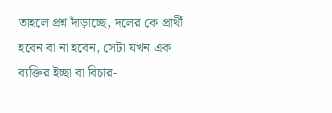তাহলে প্রশ্ন দাঁড়াচ্ছে, দলের কে প্রার্থী হবেন বা না হবেন, সেটা যখন এক ব্যক্তির ইচ্ছা বা বিচার-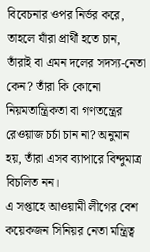বিবেচনার ওপর নির্ভর করে, তাহলে যাঁরা প্রার্থী হতে চান, তাঁরাই বা এমন দলের সদস্য-নেতা কেন? তাঁরা কি কোনো নিয়মতান্ত্রিকতা বা গণতন্ত্রের রেওয়াজ চর্চা চান না? অনুমান হয়, তাঁরা এসব ব্যাপারে বিন্দুমাত্র বিচলিত নন।
এ সপ্তাহে আওয়ামী লীগের বেশ কয়েকজন সিনিয়র নেতা মন্ত্রিত্ব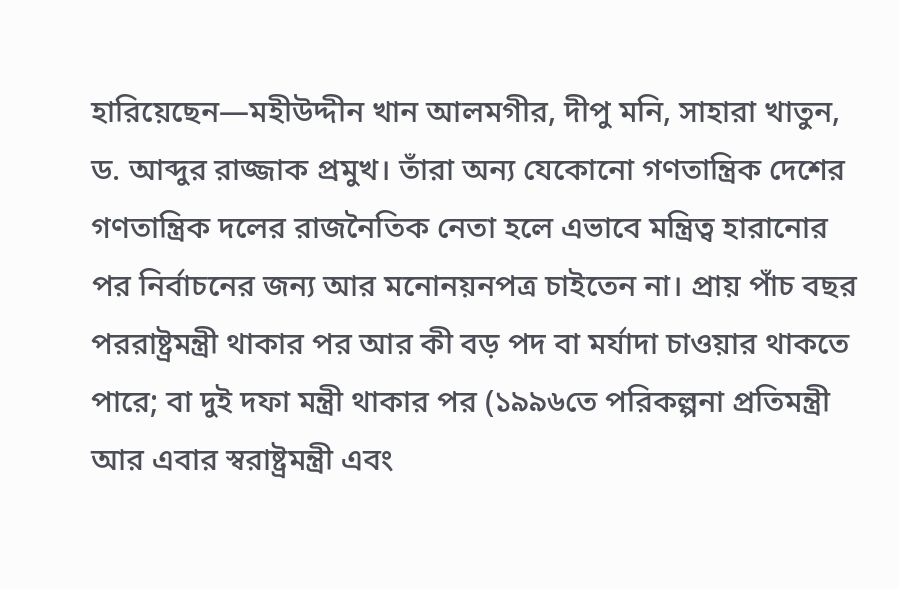হারিয়েছেন—মহীউদ্দীন খান আলমগীর, দীপু মনি, সাহারা খাতুন, ড. আব্দুর রাজ্জাক প্রমুখ। তাঁরা অন্য যেকোনো গণতান্ত্রিক দেশের গণতান্ত্রিক দলের রাজনৈতিক নেতা হলে এভাবে মন্ত্রিত্ব হারানোর পর নির্বাচনের জন্য আর মনোনয়নপত্র চাইতেন না। প্রায় পাঁচ বছর পররাষ্ট্রমন্ত্রী থাকার পর আর কী বড় পদ বা মর্যাদা চাওয়ার থাকতে পারে; বা দুই দফা মন্ত্রী থাকার পর (১৯৯৬তে পরিকল্পনা প্রতিমন্ত্রী আর এবার স্বরাষ্ট্রমন্ত্রী এবং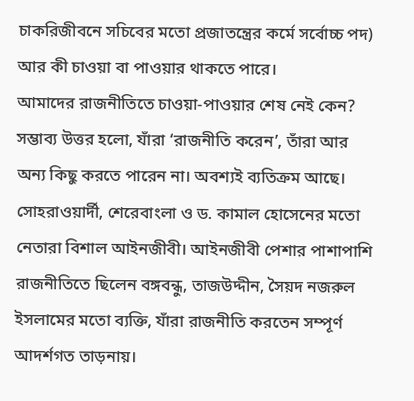চাকরিজীবনে সচিবের মতো প্রজাতন্ত্রের কর্মে সর্বোচ্চ পদ) আর কী চাওয়া বা পাওয়ার থাকতে পারে।
আমাদের রাজনীতিতে চাওয়া-পাওয়ার শেষ নেই কেন? সম্ভাব্য উত্তর হলো, যাঁরা ‘রাজনীতি করেন’, তাঁরা আর অন্য কিছু করতে পারেন না। অবশ্যই ব্যতিক্রম আছে। সোহরাওয়ার্দী, শেরেবাংলা ও ড. কামাল হোসেনের মতো নেতারা বিশাল আইনজীবী। আইনজীবী পেশার পাশাপাশি রাজনীতিতে ছিলেন বঙ্গবন্ধু, তাজউদ্দীন, সৈয়দ নজরুল ইসলামের মতো ব্যক্তি, যাঁরা রাজনীতি করতেন সম্পূর্ণ আদর্শগত তাড়নায়।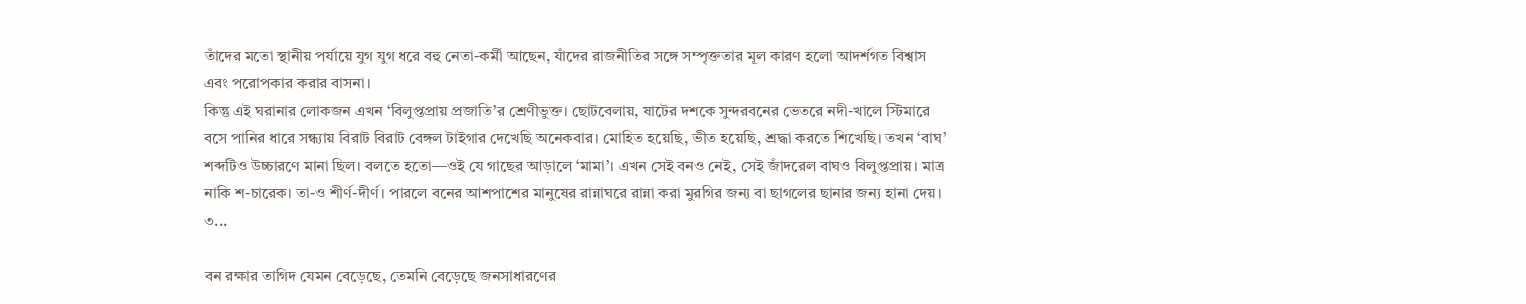তাঁদের মতো স্থানীয় পর্যায়ে যুগ যুগ ধরে বহু নেতা-কর্মী আছেন, যাঁদের রাজনীতির সঙ্গে সম্পৃক্ততার মূল কারণ হলো আদর্শগত বিশ্বাস এবং পরোপকার করার বাসনা।
কিন্তু এই ঘরানার লোকজন এখন ‘বিলুপ্তপ্রায় প্রজাতি’র শ্রেণীভুক্ত। ছোটবেলায়, ষাটের দশকে সুন্দরবনের ভেতরে নদী-খালে স্টিমারে বসে পানির ধারে সন্ধ্যায় বিরাট বিরাট বেঙ্গল টাইগার দেখেছি অনেকবার। মোহিত হয়েছি, ভীত হয়েছি, শ্রদ্ধা করতে শিখেছি। তখন ‘বাঘ’ শব্দটিও উচ্চারণে মানা ছিল। বলতে হতো—ওই যে গাছের আড়ালে ‘মামা’। এখন সেই বনও নেই, সেই জাঁদরেল বাঘও বিলুপ্তপ্রায়। মাত্র নাকি শ-চারেক। তা-ও শীর্ণ-দীর্ণ। পারলে বনের আশপাশের মানুষের রান্নাঘরে রান্না করা মুরগির জন্য বা ছাগলের ছানার জন্য হানা দেয়।
৩...

বন রক্ষার তাগিদ যেমন বেড়েছে, তেমনি বেড়েছে জনসাধারণের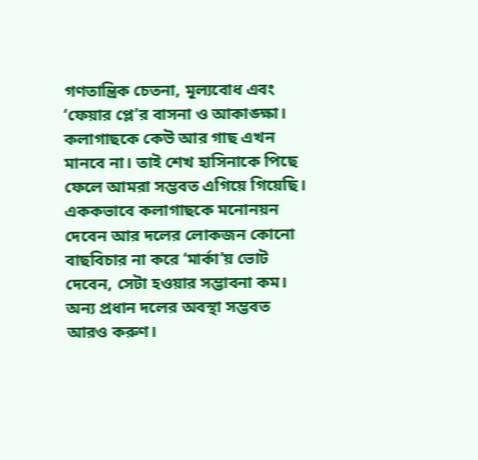গণতান্ত্রিক চেতনা, মূল্যবোধ এবং ‘ফেয়ার প্লে’র বাসনা ও আকাঙ্ক্ষা। কলাগাছকে কেউ আর গাছ এখন মানবে না। তাই শেখ হাসিনাকে পিছে ফেলে আমরা সম্ভবত এগিয়ে গিয়েছি। এককভাবে কলাগাছকে মনোনয়ন দেবেন আর দলের লোকজন কোনো বাছবিচার না করে ‘মার্কা’য় ভোট দেবেন, সেটা হওয়ার সম্ভাবনা কম। অন্য প্রধান দলের অবস্থা সম্ভবত আরও করুণ।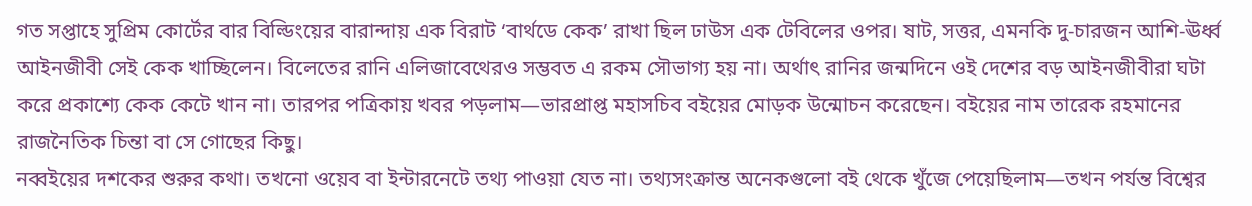গত সপ্তাহে সুপ্রিম কোর্টের বার বিল্ডিংয়ের বারান্দায় এক বিরাট ‘বার্থডে কেক’ রাখা ছিল ঢাউস এক টেবিলের ওপর। ষাট, সত্তর, এমনকি দু-চারজন আশি-ঊর্ধ্ব আইনজীবী সেই কেক খাচ্ছিলেন। বিলেতের রানি এলিজাবেথেরও সম্ভবত এ রকম সৌভাগ্য হয় না। অর্থাৎ রানির জন্মদিনে ওই দেশের বড় আইনজীবীরা ঘটা করে প্রকাশ্যে কেক কেটে খান না। তারপর পত্রিকায় খবর পড়লাম—ভারপ্রাপ্ত মহাসচিব বইয়ের মোড়ক উন্মোচন করেছেন। বইয়ের নাম তারেক রহমানের রাজনৈতিক চিন্তা বা সে গোছের কিছু।
নব্বইয়ের দশকের শুরুর কথা। তখনো ওয়েব বা ইন্টারনেটে তথ্য পাওয়া যেত না। তথ্যসংক্রান্ত অনেকগুলো বই থেকে খুঁজে পেয়েছিলাম—তখন পর্যন্ত বিশ্বের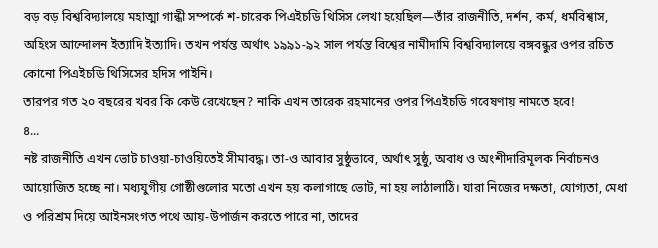বড় বড় বিশ্ববিদ্যালয়ে মহাত্মা গান্ধী সম্পর্কে শ-চারেক পিএইচডি থিসিস লেখা হয়েছিল—তাঁর রাজনীতি, দর্শন, কর্ম, ধর্মবিশ্বাস, অহিংস আন্দোলন ইত্যাদি ইত্যাদি। তখন পর্যন্ত অর্থাৎ ১৯৯১-৯২ সাল পর্যন্ত বিশ্বের নামীদামি বিশ্ববিদ্যালয়ে বঙ্গবন্ধুর ওপর রচিত কোনো পিএইচডি থিসিসের হদিস পাইনি।
তারপর গত ২০ বছরের খবর কি কেউ রেখেছেন? নাকি এখন তারেক রহমানের ওপর পিএইচডি গবেষণায় নামতে হবে!
৪...
নষ্ট রাজনীতি এখন ভোট চাওয়া-চাওয়িতেই সীমাবদ্ধ। তা-ও আবার সুষ্ঠুভাবে, অর্থাৎ সুষ্ঠু, অবাধ ও অংশীদারিমূলক নির্বাচনও আয়োজিত হচ্ছে না। মধ্যযুগীয় গোষ্ঠীগুলোর মতো এখন হয় কলাগাছে ভোট, না হয় লাঠালাঠি। যারা নিজের দক্ষতা, যোগ্যতা, মেধা ও পরিশ্রম দিয়ে আইনসংগত পথে আয়-উপার্জন করতে পারে না, তাদের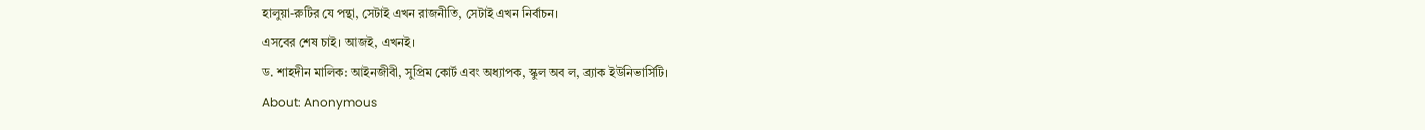হালুয়া-রুটির যে পন্থা, সেটাই এখন রাজনীতি, সেটাই এখন নির্বাচন।
এসবের শেষ চাই। আজই, এখনই।
ড. শাহদীন মালিক: আইনজীবী, সুপ্রিম কোর্ট এবং অধ্যাপক, স্কুল অব ল, ব্র্যাক ইউনিভার্সিটি।
About: Anonymous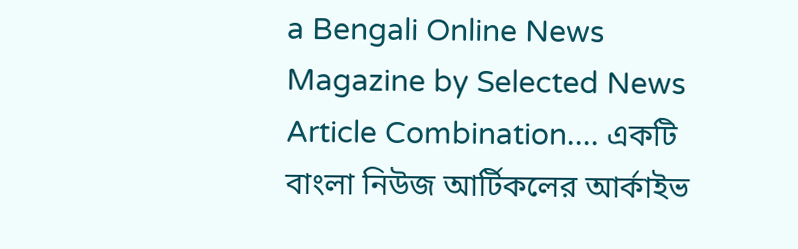a Bengali Online News Magazine by Selected News Article Combination.... একটি বাংলা নিউজ আর্টিকলের আর্কাইভ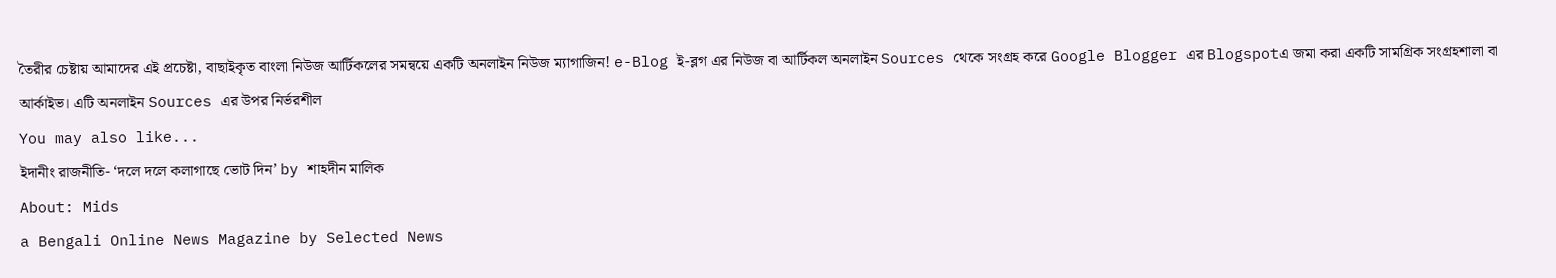তৈরীর চেষ্টায় আমাদের এই প্রচেষ্টা, বাছাইকৃত বাংলা নিউজ আর্টিকলের সমন্বয়ে একটি অনলাইন নিউজ ম্যাগাজিন! e-Blog ই-ব্লগ এর নিউজ বা আর্টিকল অনলাইন Sources থেকে সংগ্রহ করে Google Blogger এর Blogspotএ জমা করা একটি সামগ্রিক সংগ্রহশালা বা আর্কাইভ। এটি অনলাইন Sources এর উপর নির্ভরশীল
You may also like...
ইদানীং রাজনীতি- ‘দলে দলে কলাগাছে ভোট দিন’ by শাহদীন মালিক
About: Mids
a Bengali Online News Magazine by Selected News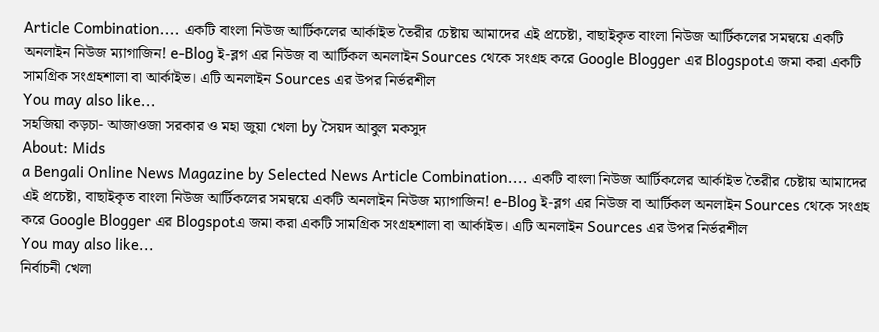Article Combination.... একটি বাংলা নিউজ আর্টিকলের আর্কাইভ তৈরীর চেষ্টায় আমাদের এই প্রচেষ্টা, বাছাইকৃত বাংলা নিউজ আর্টিকলের সমন্বয়ে একটি অনলাইন নিউজ ম্যাগাজিন! e-Blog ই-ব্লগ এর নিউজ বা আর্টিকল অনলাইন Sources থেকে সংগ্রহ করে Google Blogger এর Blogspotএ জমা করা একটি সামগ্রিক সংগ্রহশালা বা আর্কাইভ। এটি অনলাইন Sources এর উপর নির্ভরশীল
You may also like...
সহজিয়া কড়চা- আজাওজা সরকার ও মহা জুয়া খেলা by সৈয়দ আবুল মকসুদ
About: Mids
a Bengali Online News Magazine by Selected News Article Combination.... একটি বাংলা নিউজ আর্টিকলের আর্কাইভ তৈরীর চেষ্টায় আমাদের এই প্রচেষ্টা, বাছাইকৃত বাংলা নিউজ আর্টিকলের সমন্বয়ে একটি অনলাইন নিউজ ম্যাগাজিন! e-Blog ই-ব্লগ এর নিউজ বা আর্টিকল অনলাইন Sources থেকে সংগ্রহ করে Google Blogger এর Blogspotএ জমা করা একটি সামগ্রিক সংগ্রহশালা বা আর্কাইভ। এটি অনলাইন Sources এর উপর নির্ভরশীল
You may also like...
নির্বাচনী খেলা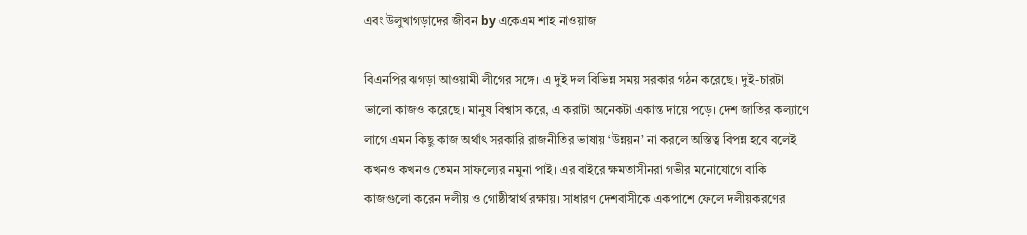এবং উলুখাগড়াদের জীবন by একেএম শাহ নাওয়াজ

বিএনপির ঝগড়া আওয়ামী লীগের সঙ্গে। এ দুই দল বিভিন্ন সময় সরকার গঠন করেছে। দুই-চারটা ভালো কাজও করেছে। মানুষ বিশ্বাস করে, এ করাটা অনেকটা একান্ত দায়ে পড়ে। দেশ জাতির কল্যাণে লাগে এমন কিছু কাজ অর্থাৎ সরকারি রাজনীতির ভাষায় ‘উন্নয়ন’ না করলে অস্তিত্ব বিপন্ন হবে বলেই কখনও কখনও তেমন সাফল্যের নমুনা পাই। এর বাইরে ক্ষমতাসীনরা গভীর মনোযোগে বাকি কাজগুলো করেন দলীয় ও গোষ্ঠীস্বার্থ রক্ষায়। সাধারণ দেশবাসীকে একপাশে ফেলে দলীয়করণের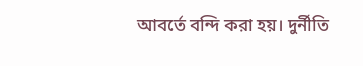আবর্তে বন্দি করা হয়। দুর্নীতি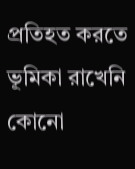প্রতিহত করতে ভূমিকা রাখেনি কোনো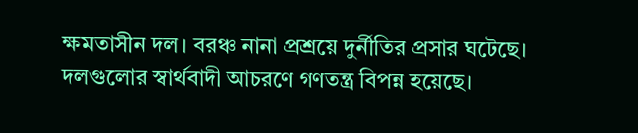ক্ষমতাসীন দল। বরঞ্চ নানা প্রশ্রয়ে দুর্নীতির প্রসার ঘটেছে। দলগুলোর স্বার্থবাদী আচরণে গণতন্ত্র বিপন্ন হয়েছে।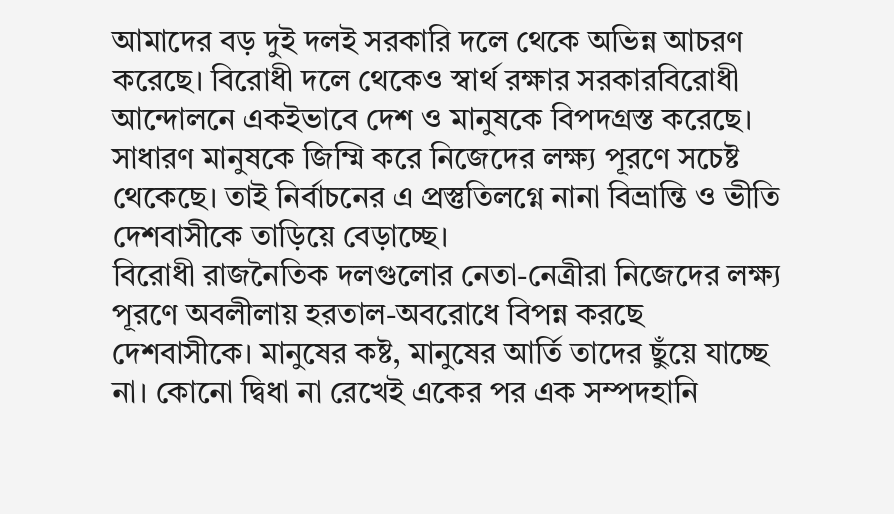আমাদের বড় দুই দলই সরকারি দলে থেকে অভিন্ন আচরণ করেছে। বিরোধী দলে থেকেও স্বার্থ রক্ষার সরকারবিরোধী আন্দোলনে একইভাবে দেশ ও মানুষকে বিপদগ্রস্ত করেছে। সাধারণ মানুষকে জিম্মি করে নিজেদের লক্ষ্য পূরণে সচেষ্ট থেকেছে। তাই নির্বাচনের এ প্রস্তুতিলগ্নে নানা বিভ্রান্তি ও ভীতি দেশবাসীকে তাড়িয়ে বেড়াচ্ছে।
বিরোধী রাজনৈতিক দলগুলোর নেতা-নেত্রীরা নিজেদের লক্ষ্য পূরণে অবলীলায় হরতাল-অবরোধে বিপন্ন করছে দেশবাসীকে। মানুষের কষ্ট, মানুষের আর্তি তাদের ছুঁয়ে যাচ্ছে না। কোনো দ্বিধা না রেখেই একের পর এক সম্পদহানি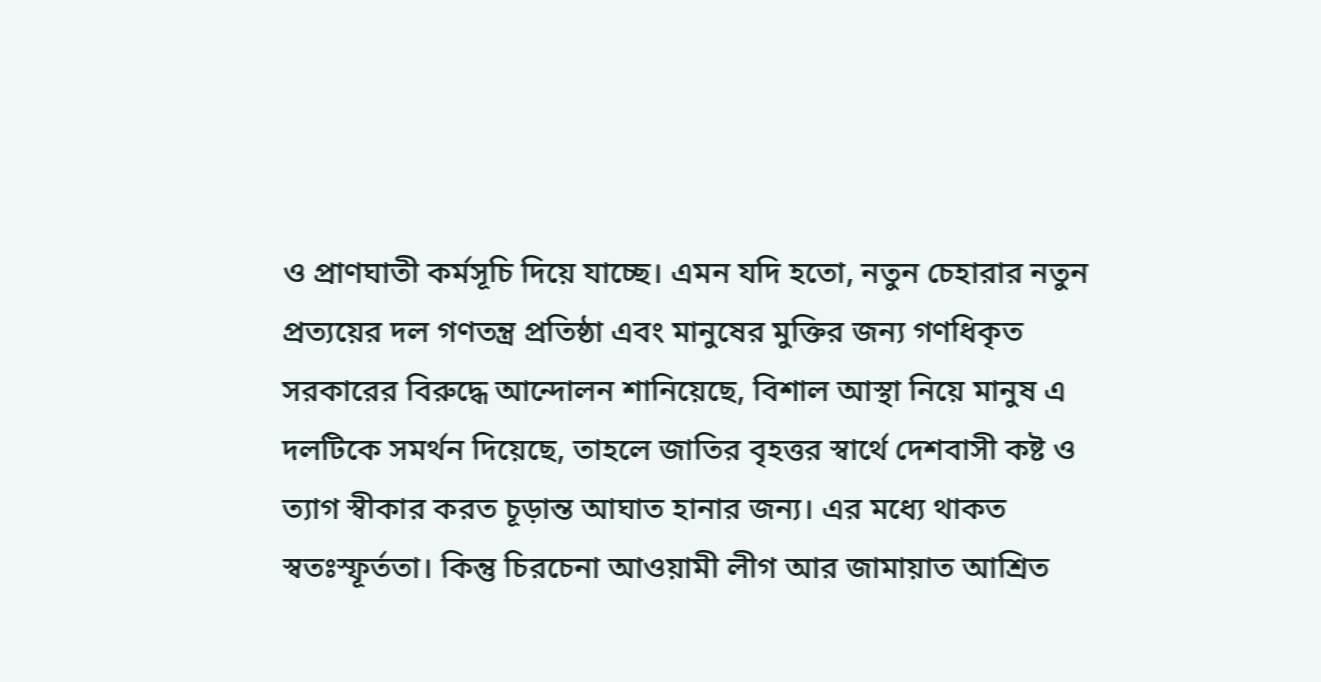ও প্রাণঘাতী কর্মসূচি দিয়ে যাচ্ছে। এমন যদি হতো, নতুন চেহারার নতুন প্রত্যয়ের দল গণতন্ত্র প্রতিষ্ঠা এবং মানুষের মুক্তির জন্য গণধিকৃত সরকারের বিরুদ্ধে আন্দোলন শানিয়েছে, বিশাল আস্থা নিয়ে মানুষ এ দলটিকে সমর্থন দিয়েছে, তাহলে জাতির বৃহত্তর স্বার্থে দেশবাসী কষ্ট ও ত্যাগ স্বীকার করত চূড়ান্ত আঘাত হানার জন্য। এর মধ্যে থাকত স্বতঃস্ফূর্ততা। কিন্তু চিরচেনা আওয়ামী লীগ আর জামায়াত আশ্রিত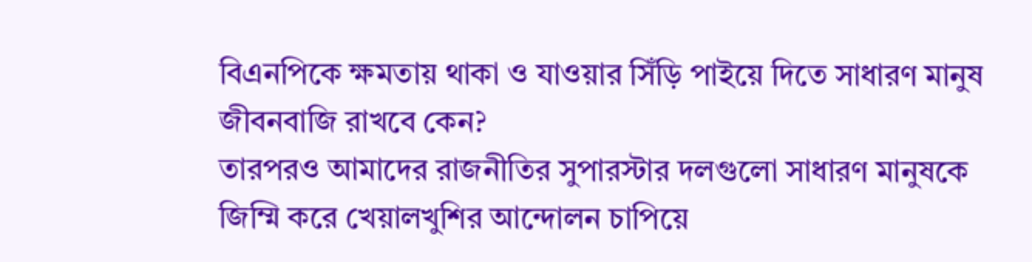বিএনপিকে ক্ষমতায় থাকা ও যাওয়ার সিঁড়ি পাইয়ে দিতে সাধারণ মানুষ জীবনবাজি রাখবে কেন?
তারপরও আমাদের রাজনীতির সুপারস্টার দলগুলো সাধারণ মানুষকে জিম্মি করে খেয়ালখুশির আন্দোলন চাপিয়ে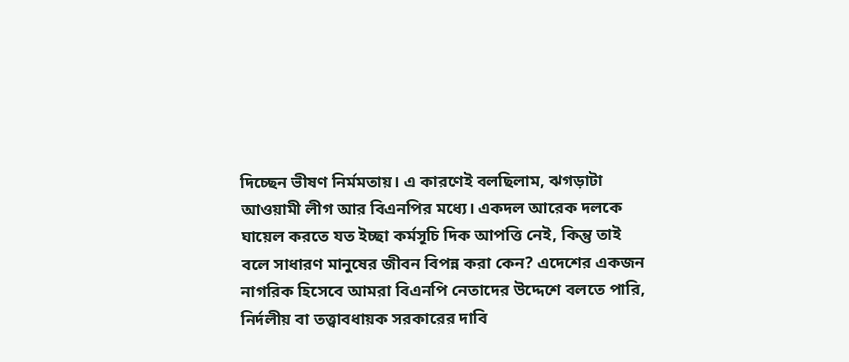দিচ্ছেন ভীষণ নির্মমতায়। এ কারণেই বলছিলাম, ঝগড়াটা আওয়ামী লীগ আর বিএনপির মধ্যে। একদল আরেক দলকে ঘায়েল করতে যত ইচ্ছা কর্মসূচি দিক আপত্তি নেই, কিন্তু তাই বলে সাধারণ মানুষের জীবন বিপন্ন করা কেন? এদেশের একজন নাগরিক হিসেবে আমরা বিএনপি নেতাদের উদ্দেশে বলতে পারি, নির্দলীয় বা তত্ত্বাবধায়ক সরকারের দাবি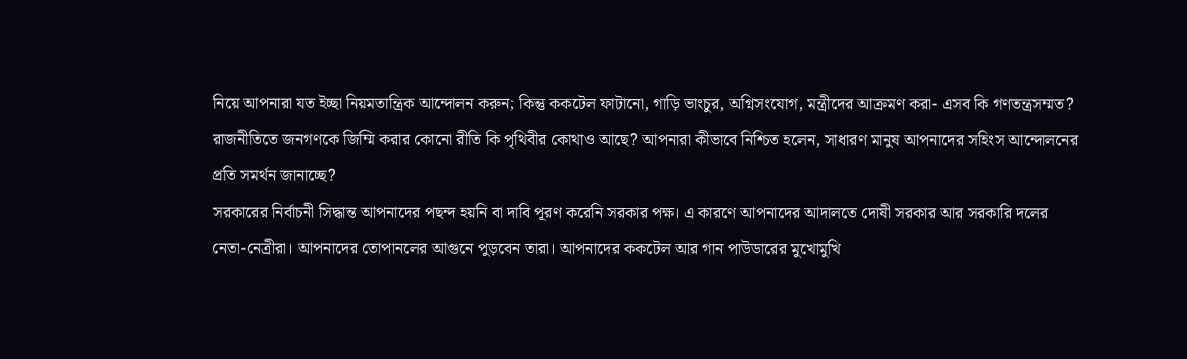নিয়ে আপনারা যত ইচ্ছা নিয়মতান্ত্রিক আন্দোলন করুন; কিন্তু ককটেল ফাটানো, গাড়ি ভাংচুর, অগ্নিসংযোগ, মন্ত্রীদের আক্রমণ করা- এসব কি গণতন্ত্রসম্মত? রাজনীতিতে জনগণকে জিম্মি করার কোনো রীতি কি পৃথিবীর কোথাও আছে? আপনারা কীভাবে নিশ্চিত হলেন, সাধারণ মানুষ আপনাদের সহিংস আন্দোলনের প্রতি সমর্থন জানাচ্ছে?
সরকারের নির্বাচনী সিদ্ধান্ত আপনাদের পছন্দ হয়নি বা দাবি পূরণ করেনি সরকার পক্ষ। এ কারণে আপনাদের আদালতে দোষী সরকার আর সরকারি দলের নেতা-নেত্রীরা। আপনাদের তোপানলের আগুনে পুড়বেন তারা। আপনাদের ককটেল আর গান পাউডারের মুখোমুখি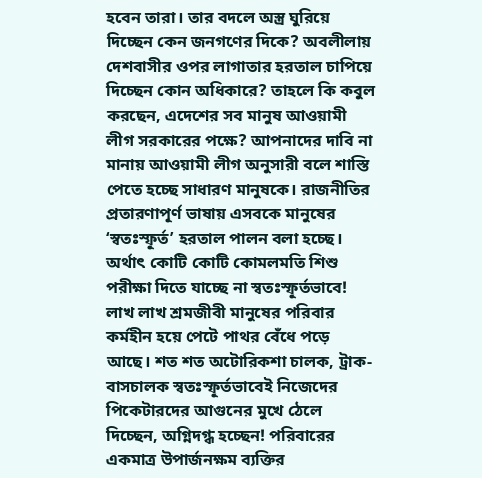হবেন তারা। তার বদলে অস্ত্র ঘুরিয়ে দিচ্ছেন কেন জনগণের দিকে? অবলীলায় দেশবাসীর ওপর লাগাতার হরতাল চাপিয়ে দিচ্ছেন কোন অধিকারে? তাহলে কি কবুল করছেন, এদেশের সব মানুষ আওয়ামী লীগ সরকারের পক্ষে? আপনাদের দাবি না মানায় আওয়ামী লীগ অনুসারী বলে শাস্তি পেতে হচ্ছে সাধারণ মানুষকে। রাজনীতির প্রতারণাপূর্ণ ভাষায় এসবকে মানুষের ‘স্বতঃস্ফূর্ত’ হরতাল পালন বলা হচ্ছে। অর্থাৎ কোটি কোটি কোমলমতি শিশু পরীক্ষা দিতে যাচ্ছে না স্বতঃস্ফূর্তভাবে! লাখ লাখ শ্রমজীবী মানুষের পরিবার কর্মহীন হয়ে পেটে পাথর বেঁধে পড়ে আছে। শত শত অটোরিকশা চালক, ট্রাক-বাসচালক স্বতঃস্ফূর্তভাবেই নিজেদের পিকেটারদের আগুনের মুখে ঠেলে দিচ্ছেন, অগ্নিদগ্ধ হচ্ছেন! পরিবারের একমাত্র উপার্জনক্ষম ব্যক্তির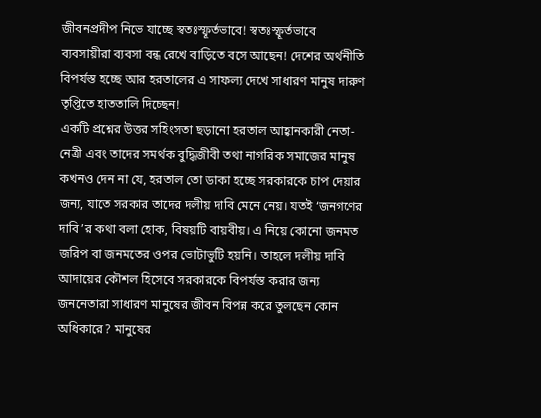জীবনপ্রদীপ নিভে যাচ্ছে স্বতঃস্ফূর্তভাবে! স্বতঃস্ফূর্তভাবে ব্যবসায়ীরা ব্যবসা বন্ধ রেখে বাড়িতে বসে আছেন! দেশের অর্থনীতি বিপর্যস্ত হচ্ছে আর হরতালের এ সাফল্য দেখে সাধারণ মানুষ দারুণ তৃপ্তিতে হাততালি দিচ্ছেন!
একটি প্রশ্নের উত্তর সহিংসতা ছড়ানো হরতাল আহ্বানকারী নেতা-নেত্রী এবং তাদের সমর্থক বুদ্ধিজীবী তথা নাগরিক সমাজের মানুষ কখনও দেন না যে, হরতাল তো ডাকা হচ্ছে সরকারকে চাপ দেয়ার জন্য, যাতে সরকার তাদের দলীয় দাবি মেনে নেয়। যতই ‘জনগণের দাবি’র কথা বলা হোক, বিষয়টি বায়বীয়। এ নিয়ে কোনো জনমত জরিপ বা জনমতের ওপর ভোটাভুটি হয়নি। তাহলে দলীয় দাবি আদায়ের কৌশল হিসেবে সরকারকে বিপর্যস্ত করার জন্য জননেতারা সাধারণ মানুষের জীবন বিপন্ন করে তুলছেন কোন অধিকারে? মানুষের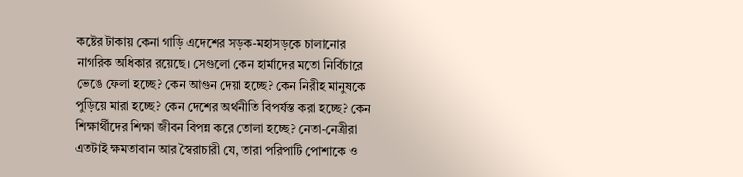কষ্টের টাকায় কেনা গাড়ি এদেশের সড়ক-মহাসড়কে চালানোর নাগরিক অধিকার রয়েছে। সেগুলো কেন হার্মাদের মতো নির্বিচারে ভেঙে ফেলা হচ্ছে? কেন আগুন দেয়া হচ্ছে? কেন নিরীহ মানুষকে পুড়িয়ে মারা হচ্ছে? কেন দেশের অর্থনীতি বিপর্যস্ত করা হচ্ছে? কেন শিক্ষার্থীদের শিক্ষা জীবন বিপন্ন করে তোলা হচ্ছে? নেতা-নেত্রীরা এতটাই ক্ষমতাবান আর স্বৈরাচারী যে, তারা পরিপাটি পোশাকে ও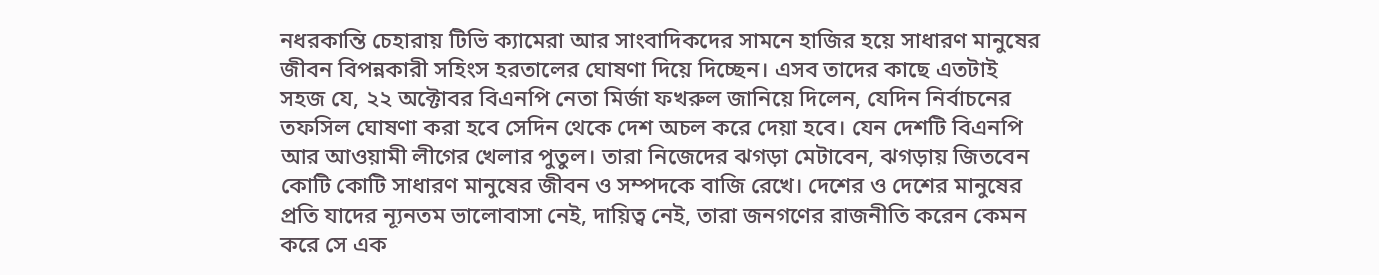নধরকান্তি চেহারায় টিভি ক্যামেরা আর সাংবাদিকদের সামনে হাজির হয়ে সাধারণ মানুষের জীবন বিপন্নকারী সহিংস হরতালের ঘোষণা দিয়ে দিচ্ছেন। এসব তাদের কাছে এতটাই সহজ যে, ২২ অক্টোবর বিএনপি নেতা মির্জা ফখরুল জানিয়ে দিলেন, যেদিন নির্বাচনের তফসিল ঘোষণা করা হবে সেদিন থেকে দেশ অচল করে দেয়া হবে। যেন দেশটি বিএনপি আর আওয়ামী লীগের খেলার পুতুল। তারা নিজেদের ঝগড়া মেটাবেন, ঝগড়ায় জিতবেন কোটি কোটি সাধারণ মানুষের জীবন ও সম্পদকে বাজি রেখে। দেশের ও দেশের মানুষের প্রতি যাদের ন্যূনতম ভালোবাসা নেই, দায়িত্ব নেই, তারা জনগণের রাজনীতি করেন কেমন করে সে এক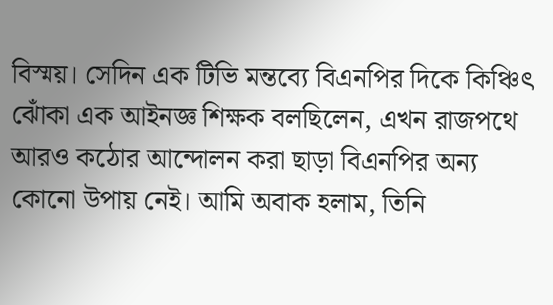বিস্ময়। সেদিন এক টিভি মন্তব্যে বিএনপির দিকে কিঞ্চিৎ ঝোঁকা এক আইনজ্ঞ শিক্ষক বলছিলেন, এখন রাজপথে আরও কঠোর আন্দোলন করা ছাড়া বিএনপির অন্য কোনো উপায় নেই। আমি অবাক হলাম, তিনি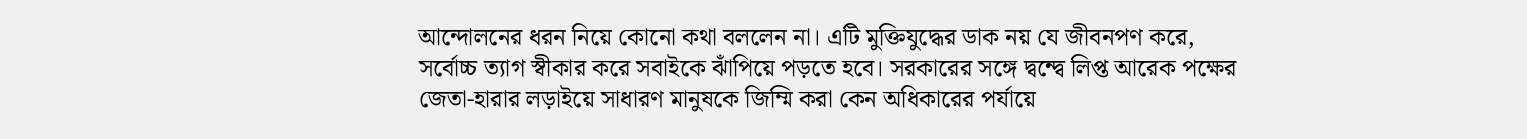আন্দোলনের ধরন নিয়ে কোনো কথা বললেন না। এটি মুক্তিযুদ্ধের ডাক নয় যে জীবনপণ করে, সর্বোচ্চ ত্যাগ স্বীকার করে সবাইকে ঝাঁপিয়ে পড়তে হবে। সরকারের সঙ্গে দ্বন্দ্বে লিপ্ত আরেক পক্ষের জেতা-হারার লড়াইয়ে সাধারণ মানুষকে জিম্মি করা কেন অধিকারের পর্যায়ে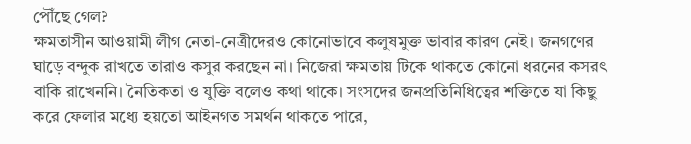পৌঁছে গেল?
ক্ষমতাসীন আওয়ামী লীগ নেতা-নেত্রীদেরও কোনোভাবে কলুষমুক্ত ভাবার কারণ নেই। জনগণের ঘাড়ে বন্দুক রাখতে তারাও কসুর করছেন না। নিজেরা ক্ষমতায় টিকে থাকতে কোনো ধরনের কসরৎ বাকি রাখেননি। নৈতিকতা ও যুক্তি বলেও কথা থাকে। সংসদের জনপ্রতিনিধিত্বের শক্তিতে যা কিছু করে ফেলার মধ্যে হয়তো আইনগত সমর্থন থাকতে পারে,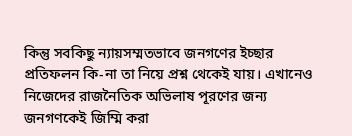কিন্তু সবকিছু ন্যায়সম্মতভাবে জনগণের ইচ্ছার প্রতিফলন কি-না তা নিয়ে প্রশ্ন থেকেই যায়। এখানেও নিজেদের রাজনৈতিক অভিলাষ পূরণের জন্য জনগণকেই জিম্মি করা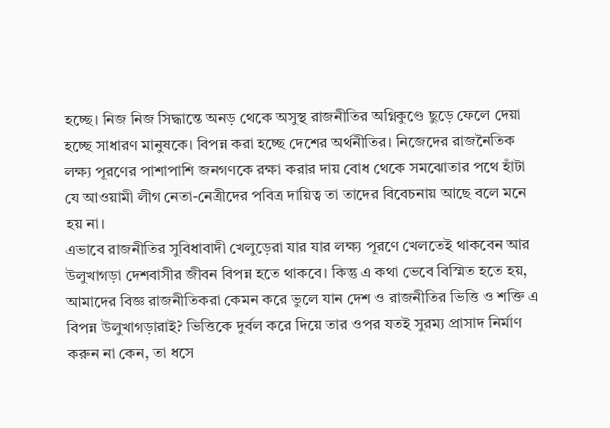হচ্ছে। নিজ নিজ সিদ্ধান্তে অনড় থেকে অসুস্থ রাজনীতির অগ্নিকুণ্ডে ছুড়ে ফেলে দেয়া হচ্ছে সাধারণ মানুষকে। বিপন্ন করা হচ্ছে দেশের অর্থনীতির। নিজেদের রাজনৈতিক লক্ষ্য পূরণের পাশাপাশি জনগণকে রক্ষা করার দায় বোধ থেকে সমঝোতার পথে হাঁটা যে আওয়ামী লীগ নেতা-নেত্রীদের পবিত্র দায়িত্ব তা তাদের বিবেচনায় আছে বলে মনে হয় না।
এভাবে রাজনীতির সুবিধাবাদী খেলুড়েরা যার যার লক্ষ্য পূরণে খেলতেই থাকবেন আর উলুখাগড়া দেশবাসীর জীবন বিপন্ন হতে থাকবে। কিন্তু এ কথা ভেবে বিস্মিত হতে হয়, আমাদের বিজ্ঞ রাজনীতিকরা কেমন করে ভুলে যান দেশ ও রাজনীতির ভিত্তি ও শক্তি এ বিপন্ন উলুখাগড়ারাই? ভিত্তিকে দুর্বল করে দিয়ে তার ওপর যতই সুরম্য প্রাসাদ নির্মাণ করুন না কেন, তা ধসে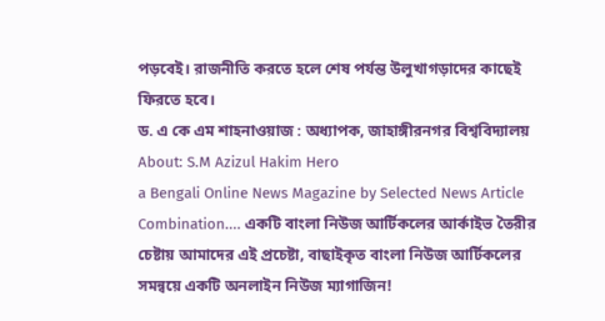পড়বেই। রাজনীতি করতে হলে শেষ পর্যন্ত উলুখাগড়াদের কাছেই ফিরতে হবে।
ড. এ কে এম শাহনাওয়াজ : অধ্যাপক, জাহাঙ্গীরনগর বিশ্ববিদ্যালয়
About: S.M Azizul Hakim Hero
a Bengali Online News Magazine by Selected News Article Combination.... একটি বাংলা নিউজ আর্টিকলের আর্কাইভ তৈরীর চেষ্টায় আমাদের এই প্রচেষ্টা, বাছাইকৃত বাংলা নিউজ আর্টিকলের সমন্বয়ে একটি অনলাইন নিউজ ম্যাগাজিন!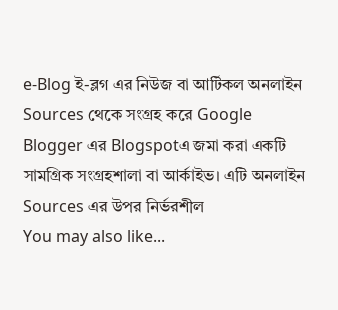e-Blog ই-ব্লগ এর নিউজ বা আর্টিকল অনলাইন Sources থেকে সংগ্রহ করে Google Blogger এর Blogspotএ জমা করা একটি সামগ্রিক সংগ্রহশালা বা আর্কাইভ। এটি অনলাইন Sources এর উপর নির্ভরশীল
You may also like...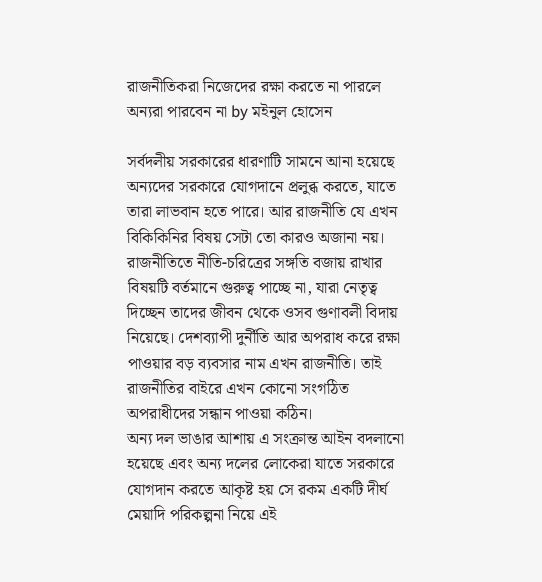রাজনীতিকরা নিজেদের রক্ষা করতে না পারলে অন্যরা পারবেন না by মইনুল হোসেন

সর্বদলীয় সরকারের ধারণাটি সামনে আনা হয়েছে অন্যদের সরকারে যোগদানে প্রলুব্ধ করতে, যাতে তারা লাভবান হতে পারে। আর রাজনীতি যে এখন বিকিকিনির বিষয় সেটা তো কারও অজানা নয়। রাজনীতিতে নীতি-চরিত্রের সঙ্গতি বজায় রাখার বিষয়টি বর্তমানে গুরুত্ব পাচ্ছে না, যারা নেতৃত্ব দিচ্ছেন তাদের জীবন থেকে ওসব গুণাবলী বিদায় নিয়েছে। দেশব্যাপী দুর্নীতি আর অপরাধ করে রক্ষা পাওয়ার বড় ব্যবসার নাম এখন রাজনীতি। তাই রাজনীতির বাইরে এখন কোনো সংগঠিত অপরাধীদের সন্ধান পাওয়া কঠিন।
অন্য দল ভাঙার আশায় এ সংক্রান্ত আইন বদলানো হয়েছে এবং অন্য দলের লোকেরা যাতে সরকারে যোগদান করতে আকৃষ্ট হয় সে রকম একটি দীর্ঘ মেয়াদি পরিকল্পনা নিয়ে এই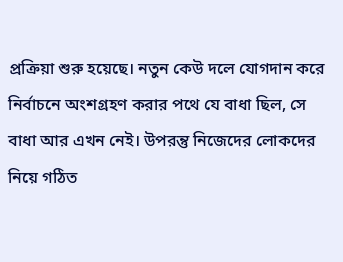প্রক্রিয়া শুরু হয়েছে। নতুন কেউ দলে যোগদান করে নির্বাচনে অংশগ্রহণ করার পথে যে বাধা ছিল, সে বাধা আর এখন নেই। উপরন্তু নিজেদের লোকদের নিয়ে গঠিত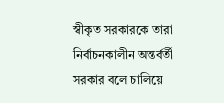স্বীকৃত সরকারকে তারা নির্বাচনকালীন অন্তর্বর্তী সরকার বলে চালিয়ে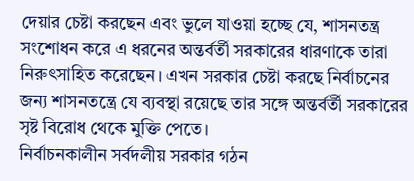দেয়ার চেষ্টা করছেন এবং ভুলে যাওয়া হচ্ছে যে, শাসনতন্ত্র সংশোধন করে এ ধরনের অন্তর্বর্তী সরকারের ধারণাকে তারা নিরুৎসাহিত করেছেন। এখন সরকার চেষ্টা করছে নির্বাচনের জন্য শাসনতন্ত্রে যে ব্যবস্থা রয়েছে তার সঙ্গে অন্তর্বর্তী সরকারের সৃষ্ট বিরোধ থেকে মুক্তি পেতে।
নির্বাচনকালীন সর্বদলীয় সরকার গঠন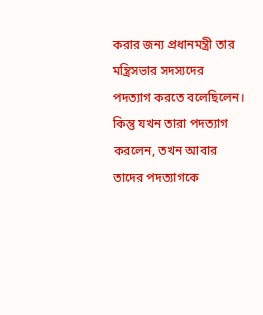করার জন্য প্রধানমন্ত্রী তার মন্ত্রিসভার সদস্যদের পদত্যাগ করতে বলেছিলেন। কিন্তু যখন তারা পদত্যাগ করলেন, তখন আবার তাদের পদত্যাগকে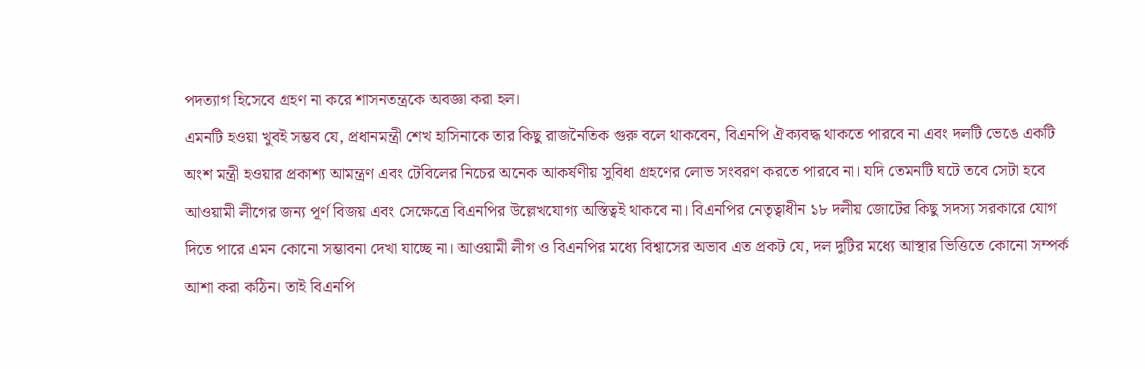পদত্যাগ হিসেবে গ্রহণ না করে শাসনতন্ত্রকে অবজ্ঞা করা হল।
এমনটি হওয়া খুবই সম্ভব যে, প্রধানমন্ত্রী শেখ হাসিনাকে তার কিছু রাজনৈতিক গুরু বলে থাকবেন, বিএনপি ঐক্যবদ্ধ থাকতে পারবে না এবং দলটি ভেঙে একটি অংশ মন্ত্রী হওয়ার প্রকাশ্য আমন্ত্রণ এবং টেবিলের নিচের অনেক আকর্ষণীয় সুবিধা গ্রহণের লোভ সংবরণ করতে পারবে না। যদি তেমনটি ঘটে তবে সেটা হবে আওয়ামী লীগের জন্য পূর্ণ বিজয় এবং সেক্ষেত্রে বিএনপির উল্লেখযোগ্য অস্তিত্বই থাকবে না। বিএনপির নেতৃত্বাধীন ১৮ দলীয় জোটের কিছু সদস্য সরকারে যোগ দিতে পারে এমন কোনো সম্ভাবনা দেখা যাচ্ছে না। আওয়ামী লীগ ও বিএনপির মধ্যে বিশ্বাসের অভাব এত প্রকট যে, দল দুটির মধ্যে আস্থার ভিত্তিতে কোনো সম্পর্ক আশা করা কঠিন। তাই বিএনপি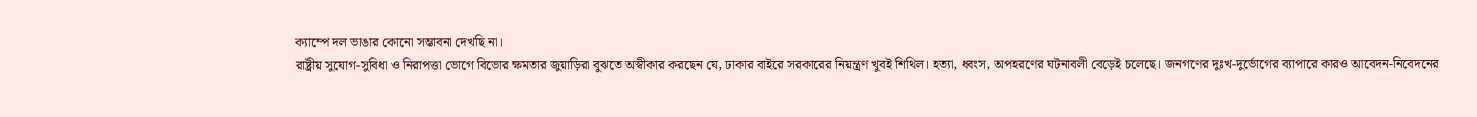ক্যাম্পে দল ভাঙার কোনো সম্ভাবনা দেখছি না।
রাষ্ট্রীয় সুযোগ-সুবিধা ও নিরাপত্তা ভোগে বিভোর ক্ষমতার জুয়াড়িরা বুঝতে অস্বীকার করছেন যে, ঢাকার বাইরে সরকারের নিয়ন্ত্রণ খুবই শিথিল। হত্যা, ধ্বংস, অপহরণের ঘটনাবলী বেড়েই চলেছে। জনগণের দুঃখ-দুর্ভোগের ব্যাপারে কারও আবেদন-নিবেদনের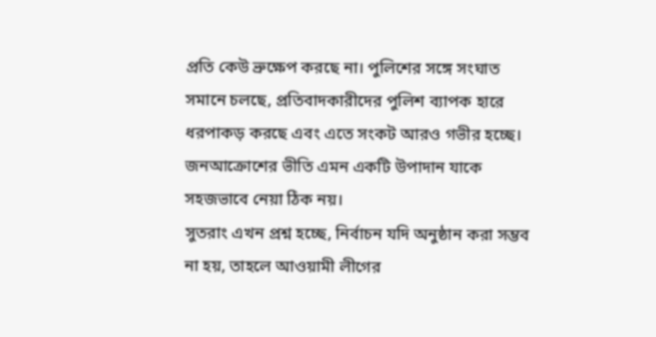প্রতি কেউ ভ্রুক্ষেপ করছে না। পুলিশের সঙ্গে সংঘাত সমানে চলছে, প্রতিবাদকারীদের পুলিশ ব্যাপক হারে ধরপাকড় করছে এবং এতে সংকট আরও গভীর হচ্ছে। জনআক্রোশের ভীতি এমন একটি উপাদান যাকে সহজভাবে নেয়া ঠিক নয়।
সুতরাং এখন প্রশ্ন হচ্ছে, নির্বাচন যদি অনুষ্ঠান করা সম্ভব না হয়, তাহলে আওয়ামী লীগের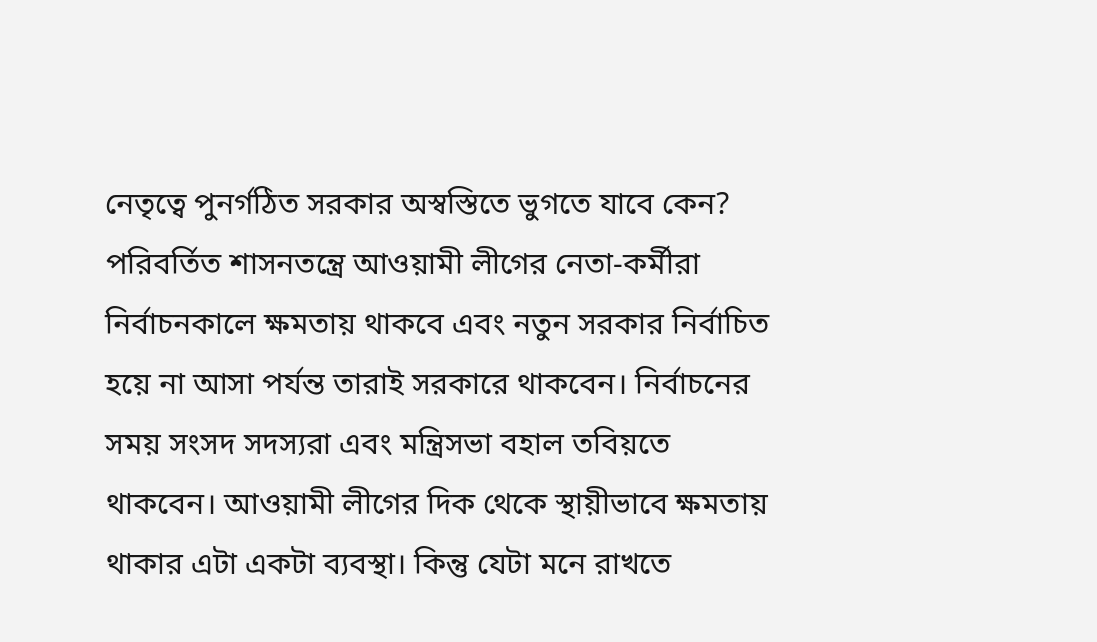নেতৃত্বে পুনর্গঠিত সরকার অস্বস্তিতে ভুগতে যাবে কেন? পরিবর্তিত শাসনতন্ত্রে আওয়ামী লীগের নেতা-কর্মীরা নির্বাচনকালে ক্ষমতায় থাকবে এবং নতুন সরকার নির্বাচিত হয়ে না আসা পর্যন্ত তারাই সরকারে থাকবেন। নির্বাচনের সময় সংসদ সদস্যরা এবং মন্ত্রিসভা বহাল তবিয়তে থাকবেন। আওয়ামী লীগের দিক থেকে স্থায়ীভাবে ক্ষমতায় থাকার এটা একটা ব্যবস্থা। কিন্তু যেটা মনে রাখতে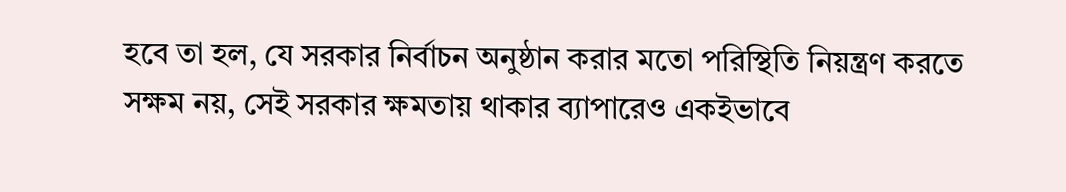হবে তা হল, যে সরকার নির্বাচন অনুষ্ঠান করার মতো পরিস্থিতি নিয়ন্ত্রণ করতে সক্ষম নয়, সেই সরকার ক্ষমতায় থাকার ব্যাপারেও একইভাবে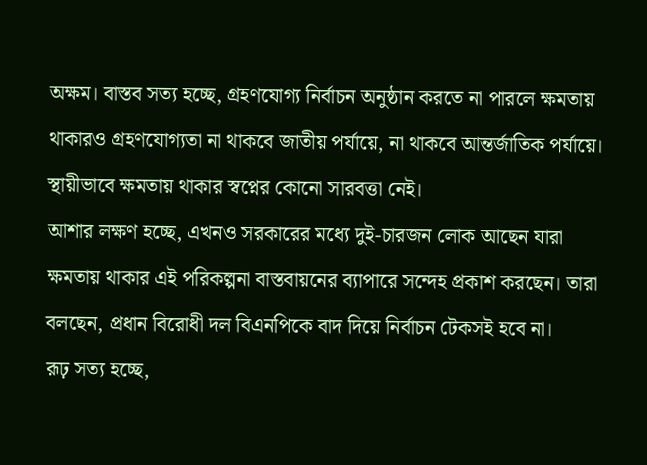অক্ষম। বাস্তব সত্য হচ্ছে, গ্রহণযোগ্য নির্বাচন অনুষ্ঠান করতে না পারলে ক্ষমতায় থাকারও গ্রহণযোগ্যতা না থাকবে জাতীয় পর্যায়ে, না থাকবে আন্তর্জাতিক পর্যায়ে। স্থায়ীভাবে ক্ষমতায় থাকার স্বপ্নের কোনো সারবত্তা নেই।
আশার লক্ষণ হচ্ছে, এখনও সরকারের মধ্যে দুই-চারজন লোক আছেন যারা ক্ষমতায় থাকার এই পরিকল্পনা বাস্তবায়নের ব্যাপারে সন্দেহ প্রকাশ করছেন। তারা বলছেন, প্রধান বিরোধী দল বিএনপিকে বাদ দিয়ে নির্বাচন টেকসই হবে না।
রূঢ় সত্য হচ্ছে,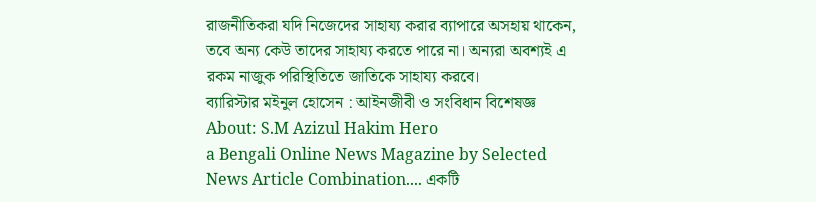রাজনীতিকরা যদি নিজেদের সাহায্য করার ব্যাপারে অসহায় থাকেন, তবে অন্য কেউ তাদের সাহায্য করতে পারে না। অন্যরা অবশ্যই এ রকম নাজুক পরিস্থিতিতে জাতিকে সাহায্য করবে।
ব্যারিস্টার মইনুল হোসেন : আইনজীবী ও সংবিধান বিশেষজ্ঞ
About: S.M Azizul Hakim Hero
a Bengali Online News Magazine by Selected News Article Combination.... একটি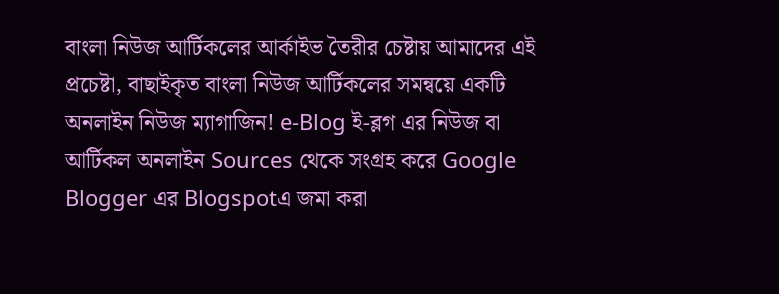বাংলা নিউজ আর্টিকলের আর্কাইভ তৈরীর চেষ্টায় আমাদের এই প্রচেষ্টা, বাছাইকৃত বাংলা নিউজ আর্টিকলের সমন্বয়ে একটি অনলাইন নিউজ ম্যাগাজিন! e-Blog ই-ব্লগ এর নিউজ বা আর্টিকল অনলাইন Sources থেকে সংগ্রহ করে Google Blogger এর Blogspotএ জমা করা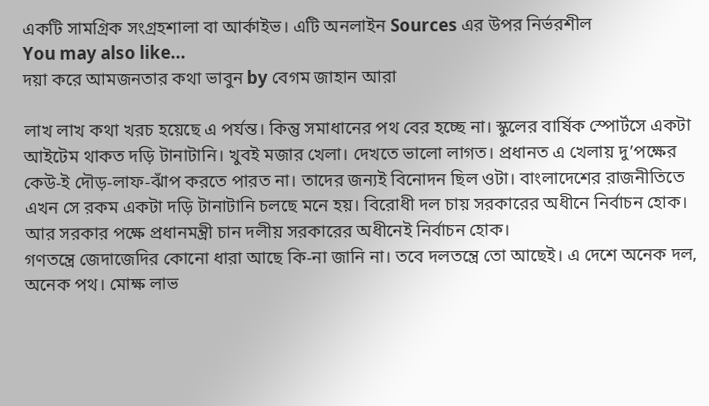একটি সামগ্রিক সংগ্রহশালা বা আর্কাইভ। এটি অনলাইন Sources এর উপর নির্ভরশীল
You may also like...
দয়া করে আমজনতার কথা ভাবুন by বেগম জাহান আরা

লাখ লাখ কথা খরচ হয়েছে এ পর্যন্ত। কিন্তু সমাধানের পথ বের হচ্ছে না। স্কুলের বার্ষিক স্পোর্টসে একটা আইটেম থাকত দড়ি টানাটানি। খুবই মজার খেলা। দেখতে ভালো লাগত। প্রধানত এ খেলায় দু’পক্ষের কেউ-ই দৌড়-লাফ-ঝাঁপ করতে পারত না। তাদের জন্যই বিনোদন ছিল ওটা। বাংলাদেশের রাজনীতিতে এখন সে রকম একটা দড়ি টানাটানি চলছে মনে হয়। বিরোধী দল চায় সরকারের অধীনে নির্বাচন হোক। আর সরকার পক্ষে প্রধানমন্ত্রী চান দলীয় সরকারের অধীনেই নির্বাচন হোক।
গণতন্ত্রে জেদাজেদির কোনো ধারা আছে কি-না জানি না। তবে দলতন্ত্রে তো আছেই। এ দেশে অনেক দল, অনেক পথ। মোক্ষ লাভ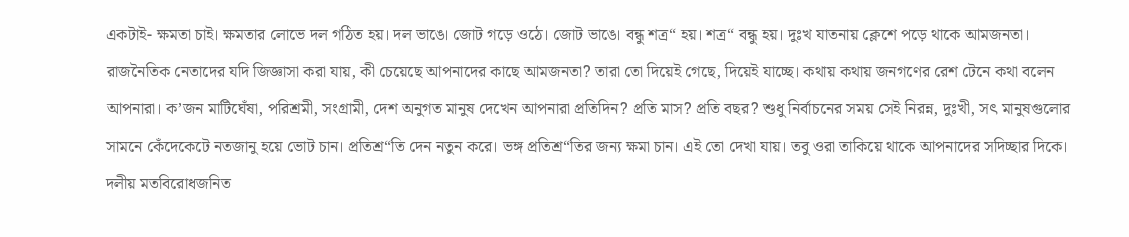একটাই- ক্ষমতা চাই। ক্ষমতার লোভে দল গঠিত হয়। দল ভাঙে। জোট গড়ে ওঠে। জোট ভাঙে। বন্ধু শত্র“ হয়। শত্র“ বন্ধু হয়। দুঃখ যাতনায় ক্লেশে পড়ে থাকে আমজনতা।
রাজনৈতিক নেতাদের যদি জিজ্ঞাসা করা যায়, কী চেয়েছে আপনাদের কাছে আমজনতা? তারা তো দিয়েই গেছে, দিয়েই যাচ্ছে। কথায় কথায় জনগণের রেশ টেনে কথা বলেন আপনারা। ক’জন মাটিঘেঁষা, পরিশ্রমী, সংগ্রামী, দেশ অনুগত মানুষ দেখেন আপনারা প্রতিদিন? প্রতি মাস? প্রতি বছর? শুধু নির্বাচনের সময় সেই নিরন্ন, দুঃখী, সৎ মানুষগুলোর সামনে কেঁদেকেটে নতজানু হয়ে ভোট চান। প্রতিশ্র“তি দেন নতুন করে। ভঙ্গ প্রতিশ্র“তির জন্য ক্ষমা চান। এই তো দেখা যায়। তবু ওরা তাকিয়ে থাকে আপনাদের সদিচ্ছার দিকে।
দলীয় মতবিরোধজনিত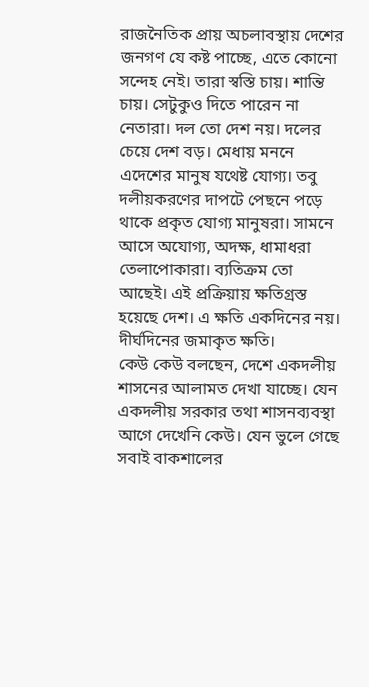রাজনৈতিক প্রায় অচলাবস্থায় দেশের জনগণ যে কষ্ট পাচ্ছে, এতে কোনো সন্দেহ নেই। তারা স্বস্তি চায়। শান্তি চায়। সেটুকুও দিতে পারেন না নেতারা। দল তো দেশ নয়। দলের চেয়ে দেশ বড়। মেধায় মননে এদেশের মানুষ যথেষ্ট যোগ্য। তবু দলীয়করণের দাপটে পেছনে পড়ে থাকে প্রকৃত যোগ্য মানুষরা। সামনে আসে অযোগ্য, অদক্ষ, ধামাধরা তেলাপোকারা। ব্যতিক্রম তো আছেই। এই প্রক্রিয়ায় ক্ষতিগ্রস্ত হয়েছে দেশ। এ ক্ষতি একদিনের নয়। দীর্ঘদিনের জমাকৃত ক্ষতি।
কেউ কেউ বলছেন, দেশে একদলীয় শাসনের আলামত দেখা যাচ্ছে। যেন একদলীয় সরকার তথা শাসনব্যবস্থা আগে দেখেনি কেউ। যেন ভুলে গেছে সবাই বাকশালের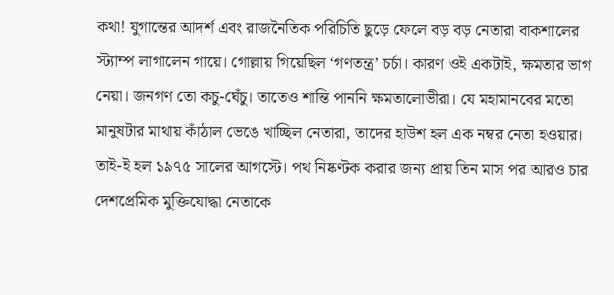কথা! যুগান্তের আদর্শ এবং রাজনৈতিক পরিচিতি ছুড়ে ফেলে বড় বড় নেতারা বাকশালের স্ট্যাম্প লাগালেন গায়ে। গোল্লায় গিয়েছিল ‘গণতন্ত্র’ চর্চা। কারণ ওই একটাই, ক্ষমতার ভাগ নেয়া। জনগণ তো কচু-ঘেঁচু। তাতেও শান্তি পাননি ক্ষমতালোভীরা। যে মহামানবের মতো মানুষটার মাথায় কাঁঠাল ভেঙে খাচ্ছিল নেতারা, তাদের হাউশ হল এক নম্বর নেতা হওয়ার। তাই-ই হল ১৯৭৫ সালের আগস্টে। পথ নিষ্কণ্টক করার জন্য প্রায় তিন মাস পর আরও চার দেশপ্রেমিক মুক্তিযোদ্ধা নেতাকে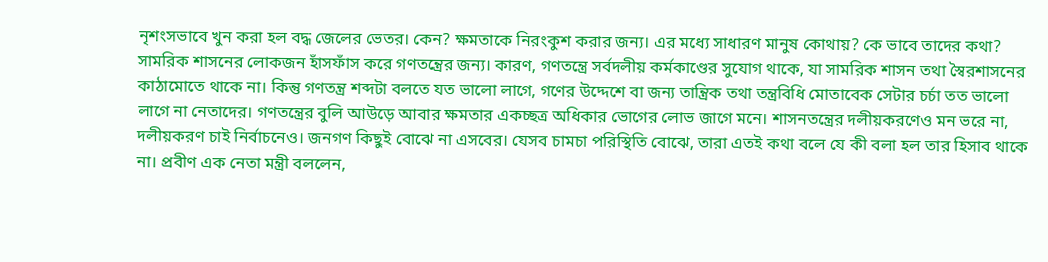নৃশংসভাবে খুন করা হল বদ্ধ জেলের ভেতর। কেন? ক্ষমতাকে নিরংকুশ করার জন্য। এর মধ্যে সাধারণ মানুষ কোথায়? কে ভাবে তাদের কথা?
সামরিক শাসনের লোকজন হাঁসফাঁস করে গণতন্ত্রের জন্য। কারণ, গণতন্ত্রে সর্বদলীয় কর্মকাণ্ডের সুযোগ থাকে, যা সামরিক শাসন তথা স্বৈরশাসনের কাঠামোতে থাকে না। কিন্তু গণতন্ত্র শব্দটা বলতে যত ভালো লাগে, গণের উদ্দেশে বা জন্য তান্ত্রিক তথা তন্ত্রবিধি মোতাবেক সেটার চর্চা তত ভালো লাগে না নেতাদের। গণতন্ত্রের বুলি আউড়ে আবার ক্ষমতার একচ্ছত্র অধিকার ভোগের লোভ জাগে মনে। শাসনতন্ত্রের দলীয়করণেও মন ভরে না, দলীয়করণ চাই নির্বাচনেও। জনগণ কিছুই বোঝে না এসবের। যেসব চামচা পরিস্থিতি বোঝে, তারা এতই কথা বলে যে কী বলা হল তার হিসাব থাকে না। প্রবীণ এক নেতা মন্ত্রী বললেন,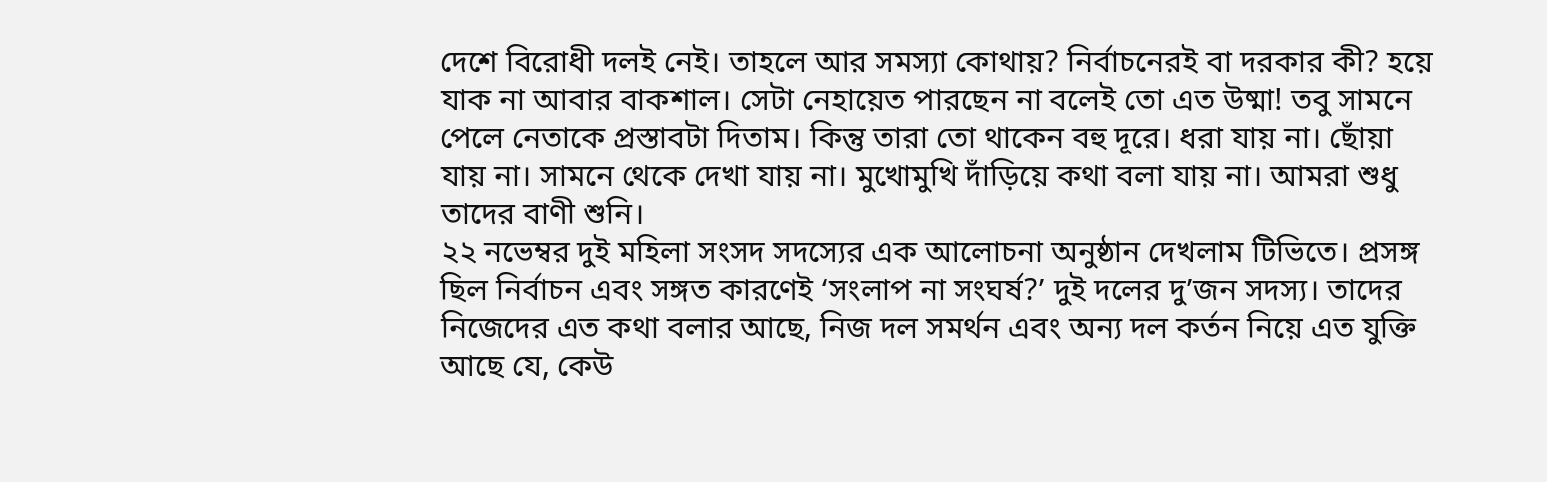দেশে বিরোধী দলই নেই। তাহলে আর সমস্যা কোথায়? নির্বাচনেরই বা দরকার কী? হয়ে যাক না আবার বাকশাল। সেটা নেহায়েত পারছেন না বলেই তো এত উষ্মা! তবু সামনে পেলে নেতাকে প্রস্তাবটা দিতাম। কিন্তু তারা তো থাকেন বহু দূরে। ধরা যায় না। ছোঁয়া যায় না। সামনে থেকে দেখা যায় না। মুখোমুখি দাঁড়িয়ে কথা বলা যায় না। আমরা শুধু তাদের বাণী শুনি।
২২ নভেম্বর দুই মহিলা সংসদ সদস্যের এক আলোচনা অনুষ্ঠান দেখলাম টিভিতে। প্রসঙ্গ ছিল নির্বাচন এবং সঙ্গত কারণেই ‘সংলাপ না সংঘর্ষ?’ দুই দলের দু’জন সদস্য। তাদের নিজেদের এত কথা বলার আছে, নিজ দল সমর্থন এবং অন্য দল কর্তন নিয়ে এত যুক্তি আছে যে, কেউ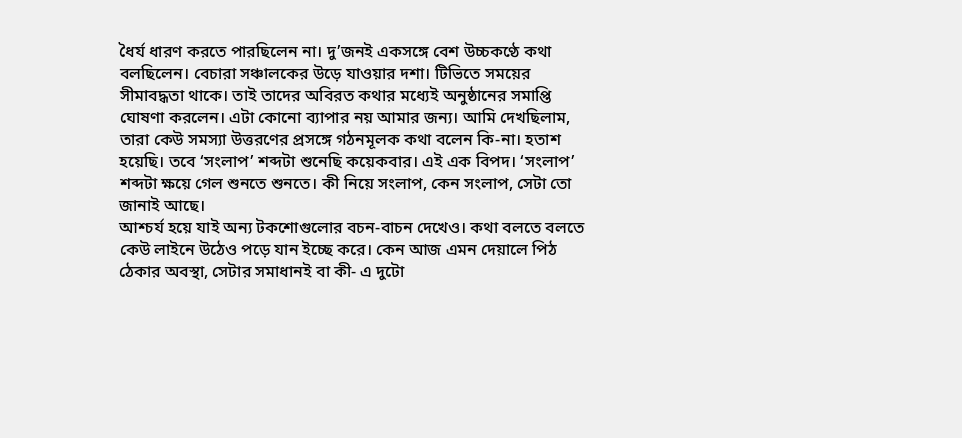ধৈর্য ধারণ করতে পারছিলেন না। দু’জনই একসঙ্গে বেশ উচ্চকণ্ঠে কথা বলছিলেন। বেচারা সঞ্চালকের উড়ে যাওয়ার দশা। টিভিতে সময়ের সীমাবদ্ধতা থাকে। তাই তাদের অবিরত কথার মধ্যেই অনুষ্ঠানের সমাপ্তি ঘোষণা করলেন। এটা কোনো ব্যাপার নয় আমার জন্য। আমি দেখছিলাম, তারা কেউ সমস্যা উত্তরণের প্রসঙ্গে গঠনমূলক কথা বলেন কি-না। হতাশ হয়েছি। তবে ‘সংলাপ’ শব্দটা শুনেছি কয়েকবার। এই এক বিপদ। ‘সংলাপ’ শব্দটা ক্ষয়ে গেল শুনতে শুনতে। কী নিয়ে সংলাপ, কেন সংলাপ, সেটা তো জানাই আছে।
আশ্চর্য হয়ে যাই অন্য টকশোগুলোর বচন-বাচন দেখেও। কথা বলতে বলতে কেউ লাইনে উঠেও পড়ে যান ইচ্ছে করে। কেন আজ এমন দেয়ালে পিঠ ঠেকার অবস্থা, সেটার সমাধানই বা কী- এ দুটো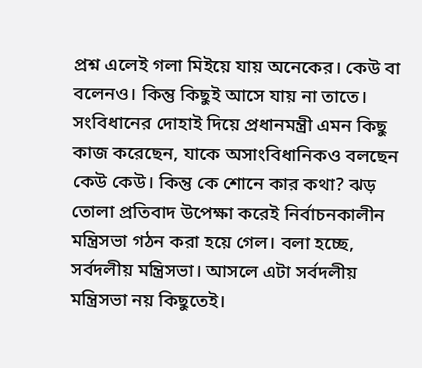প্রশ্ন এলেই গলা মিইয়ে যায় অনেকের। কেউ বা বলেনও। কিন্তু কিছুই আসে যায় না তাতে। সংবিধানের দোহাই দিয়ে প্রধানমন্ত্রী এমন কিছু কাজ করেছেন, যাকে অসাংবিধানিকও বলছেন কেউ কেউ। কিন্তু কে শোনে কার কথা? ঝড় তোলা প্রতিবাদ উপেক্ষা করেই নির্বাচনকালীন মন্ত্রিসভা গঠন করা হয়ে গেল। বলা হচ্ছে, সর্বদলীয় মন্ত্রিসভা। আসলে এটা সর্বদলীয় মন্ত্রিসভা নয় কিছুতেই।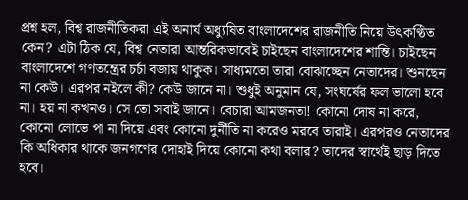প্রশ্ন হল, বিশ্ব রাজনীতিকরা এই অনার্য অধ্যুষিত বাংলাদেশের রাজনীতি নিয়ে উৎকণ্ঠিত কেন? এটা ঠিক যে, বিশ্ব নেতারা আন্তরিকভাবেই চাইছেন বাংলাদেশের শান্তি। চাইছেন বাংলাদেশে গণতন্ত্রের চর্চা বজায় থাকুক। সাধ্যমতো তারা বোঝাচ্ছেন নেতাদের। শুনছেন না কেউ। এরপর নইলে কী? কেউ জানে না। শুধুই অনুমান যে, সংঘর্ষের ফল ভালো হবে না। হয় না কখনও। সে তো সবাই জানে। বেচারা আমজনতা! কোনো দোষ না করে, কোনো লোভে পা না দিয়ে এবং কোনো দুর্নীতি না করেও মরবে তারাই। এরপরও নেতাদের কি অধিকার থাকে জনগণের দোহাই দিয়ে কোনো কথা বলার? তাদের স্বার্থেই ছাড় দিতে হবে।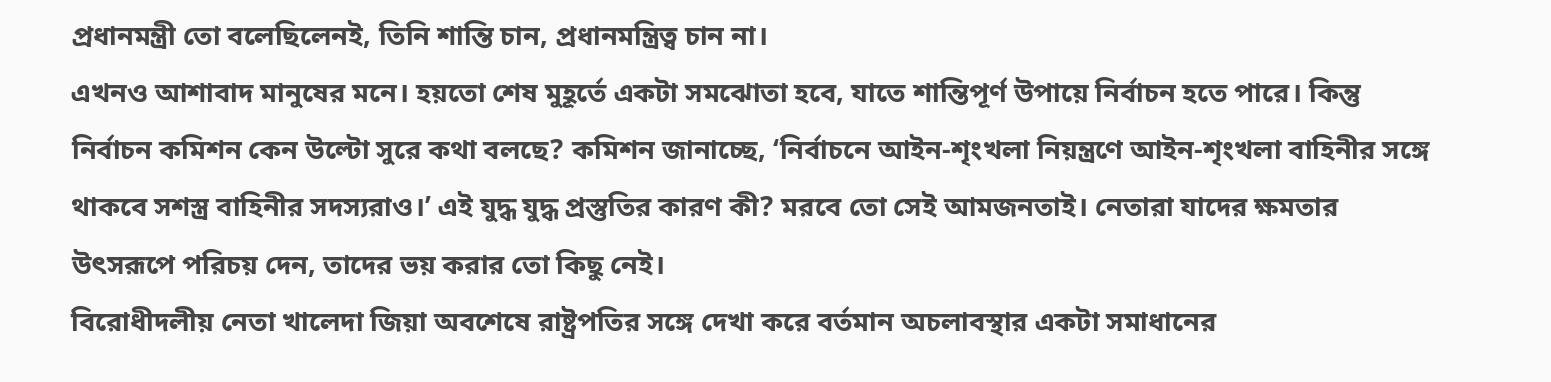প্রধানমন্ত্রী তো বলেছিলেনই, তিনি শান্তি চান, প্রধানমন্ত্রিত্ব চান না।
এখনও আশাবাদ মানুষের মনে। হয়তো শেষ মুহূর্তে একটা সমঝোতা হবে, যাতে শান্তিপূর্ণ উপায়ে নির্বাচন হতে পারে। কিন্তু নির্বাচন কমিশন কেন উল্টো সুরে কথা বলছে? কমিশন জানাচ্ছে, ‘নির্বাচনে আইন-শৃংখলা নিয়ন্ত্রণে আইন-শৃংখলা বাহিনীর সঙ্গে থাকবে সশস্ত্র বাহিনীর সদস্যরাও।’ এই যুদ্ধ যুদ্ধ প্রস্তুতির কারণ কী? মরবে তো সেই আমজনতাই। নেতারা যাদের ক্ষমতার উৎসরূপে পরিচয় দেন, তাদের ভয় করার তো কিছু নেই।
বিরোধীদলীয় নেতা খালেদা জিয়া অবশেষে রাষ্ট্রপতির সঙ্গে দেখা করে বর্তমান অচলাবস্থার একটা সমাধানের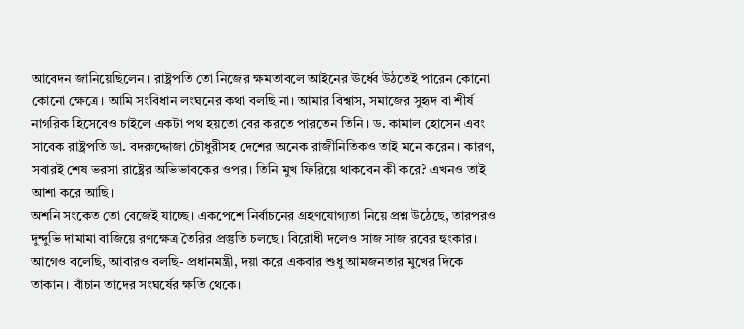আবেদন জানিয়েছিলেন। রাষ্ট্রপতি তো নিজের ক্ষমতাবলে আইনের ঊর্ধ্বে উঠতেই পারেন কোনো কোনো ক্ষেত্রে। আমি সংবিধান লংঘনের কথা বলছি না। আমার বিশ্বাস, সমাজের সুহৃদ বা শীর্ষ নাগরিক হিসেবেও চাইলে একটা পথ হয়তো বের করতে পারতেন তিনি। ড. কামাল হোসেন এবং সাবেক রাষ্ট্রপতি ডা. বদরুদ্দোজা চৌধুরীসহ দেশের অনেক রাজীনিতিকও তাই মনে করেন। কারণ, সবারই শেষ ভরসা রাষ্ট্রের অভিভাবকের ওপর। তিনি মুখ ফিরিয়ে থাকবেন কী করে? এখনও তাই আশা করে আছি।
অশনি সংকেত তো বেজেই যাচ্ছে। একপেশে নির্বাচনের গ্রহণযোগ্যতা নিয়ে প্রশ্ন উঠেছে, তারপরও দুন্দুভি দামামা বাজিয়ে রণক্ষেত্র তৈরির প্রস্তুতি চলছে। বিরোধী দলেও সাজ সাজ রবের হুংকার। আগেও বলেছি, আবারও বলছি- প্রধানমন্ত্রী, দয়া করে একবার শুধু আমজনতার মুখের দিকে তাকান। বাঁচান তাদের সংঘর্ষের ক্ষতি থেকে।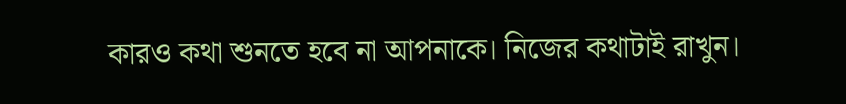কারও কথা শুনতে হবে না আপনাকে। নিজের কথাটাই রাখুন।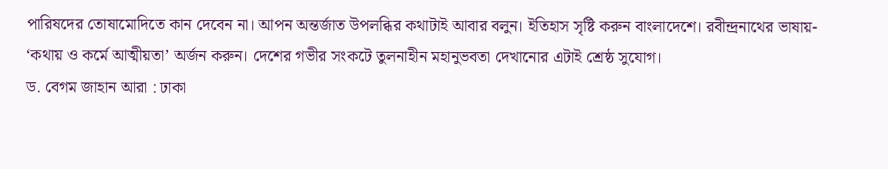পারিষদের তোষামোদিতে কান দেবেন না। আপন অন্তর্জাত উপলব্ধির কথাটাই আবার বলুন। ইতিহাস সৃষ্টি করুন বাংলাদেশে। রবীন্দ্রনাথের ভাষায়- ‘কথায় ও কর্মে আত্মীয়তা’ অর্জন করুন। দেশের গভীর সংকটে তুলনাহীন মহানুভবতা দেখানোর এটাই শ্রেষ্ঠ সুযোগ।
ড. বেগম জাহান আরা : ঢাকা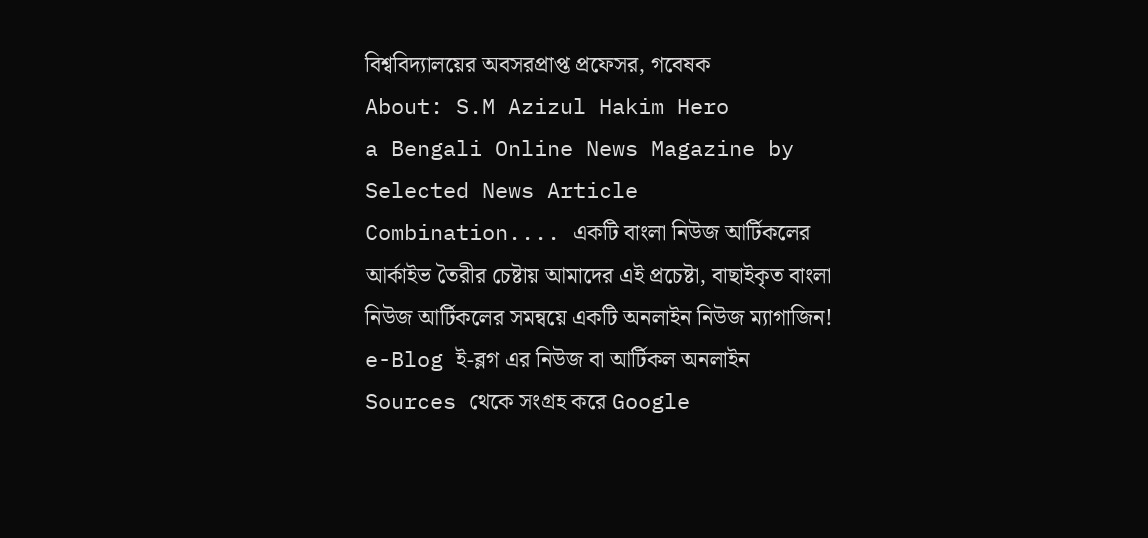বিশ্ববিদ্যালয়ের অবসরপ্রাপ্ত প্রফেসর, গবেষক
About: S.M Azizul Hakim Hero
a Bengali Online News Magazine by Selected News Article Combination.... একটি বাংলা নিউজ আর্টিকলের আর্কাইভ তৈরীর চেষ্টায় আমাদের এই প্রচেষ্টা, বাছাইকৃত বাংলা নিউজ আর্টিকলের সমন্বয়ে একটি অনলাইন নিউজ ম্যাগাজিন! e-Blog ই-ব্লগ এর নিউজ বা আর্টিকল অনলাইন Sources থেকে সংগ্রহ করে Google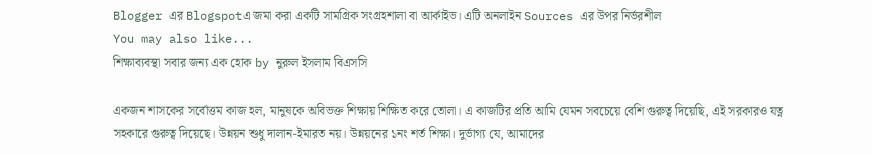Blogger এর Blogspotএ জমা করা একটি সামগ্রিক সংগ্রহশালা বা আর্কাইভ। এটি অনলাইন Sources এর উপর নির্ভরশীল
You may also like...
শিক্ষাব্যবস্থা সবার জন্য এক হোক by নুরুল ইসলাম বিএসসি

একজন শাসকের সর্বোত্তম কাজ হল, মানুষকে অবিভক্ত শিক্ষায় শিক্ষিত করে তোলা। এ কাজটির প্রতি আমি যেমন সবচেয়ে বেশি গুরুত্ব দিয়েছি, এই সরকারও যত্ন সহকারে গুরুত্ব দিয়েছে। উন্নয়ন শুধু দালান-ইমারত নয়। উন্নয়নের ১নং শর্ত শিক্ষা। দুর্ভাগ্য যে, আমাদের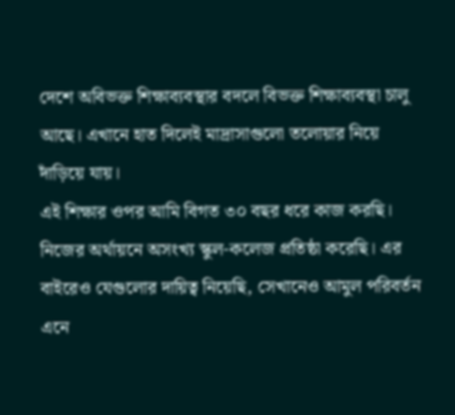দেশে অবিভক্ত শিক্ষাব্যবস্থার বদলে বিভক্ত শিক্ষাব্যবস্থা চালু আছে। এখানে হাত দিলেই মাদ্রাসাগুলো তলোয়ার নিয়ে দাঁড়িয়ে যায়।
এই শিক্ষার ওপর আমি বিগত ৩০ বছর ধরে কাজ করছি। নিজের অর্থায়নে অসংখ্য স্কুল-কলেজ প্রতিষ্ঠা করেছি। এর বাইরেও যেগুলোর দায়িত্ব নিয়েছি, সেখানেও আমুল পরিবর্তন এনে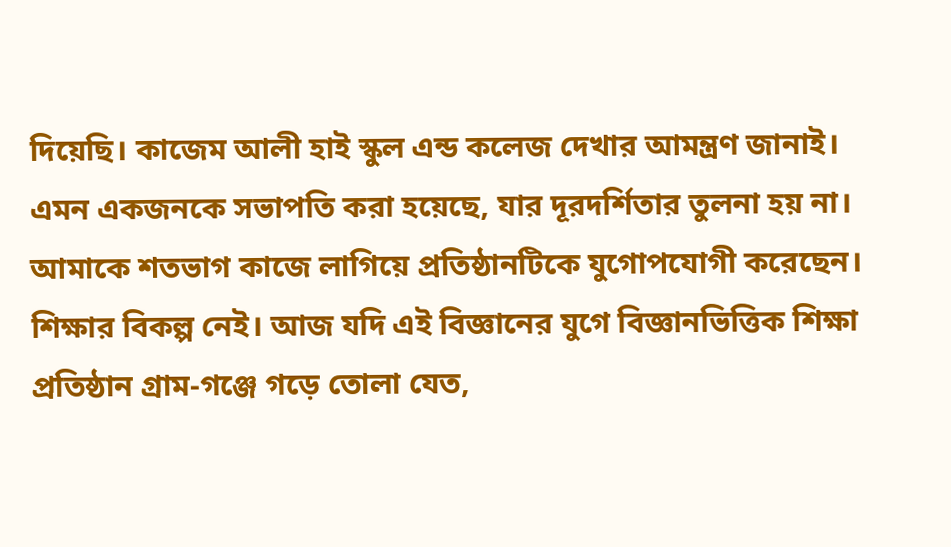দিয়েছি। কাজেম আলী হাই স্কুল এন্ড কলেজ দেখার আমন্ত্রণ জানাই। এমন একজনকে সভাপতি করা হয়েছে, যার দূরদর্শিতার তুলনা হয় না। আমাকে শতভাগ কাজে লাগিয়ে প্রতিষ্ঠানটিকে যুগোপযোগী করেছেন।
শিক্ষার বিকল্প নেই। আজ যদি এই বিজ্ঞানের যুগে বিজ্ঞানভিত্তিক শিক্ষা প্রতিষ্ঠান গ্রাম-গঞ্জে গড়ে তোলা যেত,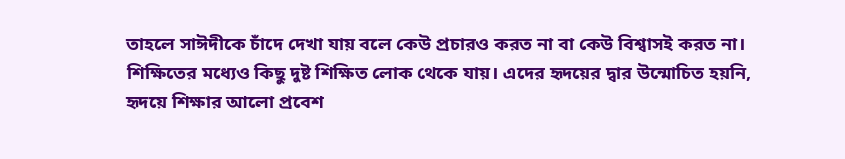তাহলে সাঈদীকে চাঁদে দেখা যায় বলে কেউ প্রচারও করত না বা কেউ বিশ্বাসই করত না। শিক্ষিতের মধ্যেও কিছু দুষ্ট শিক্ষিত লোক থেকে যায়। এদের হৃদয়ের দ্বার উন্মোচিত হয়নি, হৃদয়ে শিক্ষার আলো প্রবেশ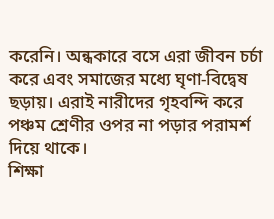করেনি। অন্ধকারে বসে এরা জীবন চর্চা করে এবং সমাজের মধ্যে ঘৃণা-বিদ্বেষ ছড়ায়। এরাই নারীদের গৃহবন্দি করে পঞ্চম শ্রেণীর ওপর না পড়ার পরামর্শ দিয়ে থাকে।
শিক্ষা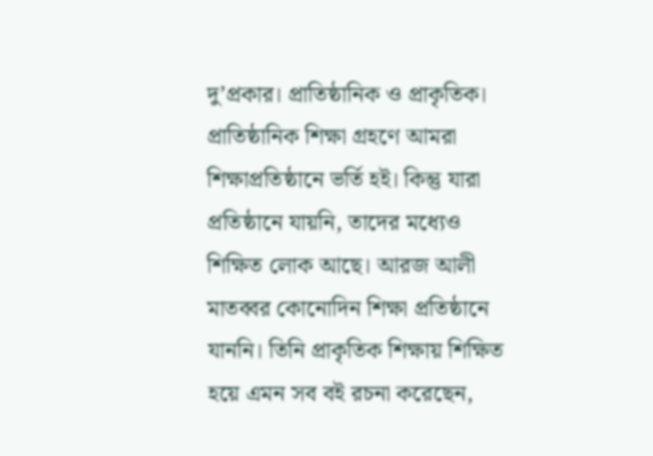দু’প্রকার। প্রাতিষ্ঠানিক ও প্রাকৃতিক। প্রাতিষ্ঠানিক শিক্ষা গ্রহণে আমরা শিক্ষাপ্রতিষ্ঠানে ভর্তি হই। কিন্তু যারা প্রতিষ্ঠানে যায়নি, তাদের মধ্যেও শিক্ষিত লোক আছে। আরজ আলী মাতব্বর কোনোদিন শিক্ষা প্রতিষ্ঠানে যাননি। তিনি প্রাকৃতিক শিক্ষায় শিক্ষিত হয়ে এমন সব বই রচনা করেছেন,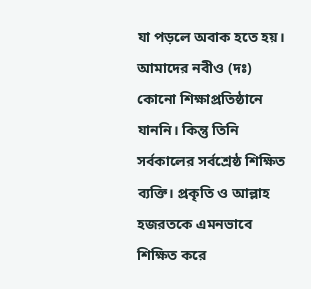যা পড়লে অবাক হতে হয়। আমাদের নবীও (দঃ) কোনো শিক্ষাপ্রতিষ্ঠানে যাননি। কিন্তু তিনি সর্বকালের সর্বশ্রেষ্ঠ শিক্ষিত ব্যক্তি। প্রকৃতি ও আল্লাহ হজরতকে এমনভাবে শিক্ষিত করে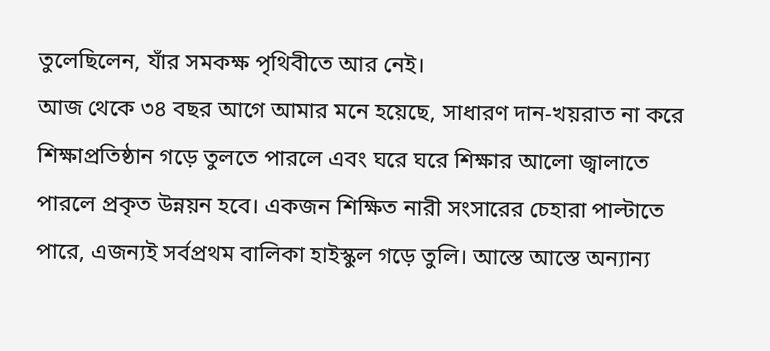তুলেছিলেন, যাঁর সমকক্ষ পৃথিবীতে আর নেই।
আজ থেকে ৩৪ বছর আগে আমার মনে হয়েছে, সাধারণ দান-খয়রাত না করে শিক্ষাপ্রতিষ্ঠান গড়ে তুলতে পারলে এবং ঘরে ঘরে শিক্ষার আলো জ্বালাতে পারলে প্রকৃত উন্নয়ন হবে। একজন শিক্ষিত নারী সংসারের চেহারা পাল্টাতে পারে, এজন্যই সর্বপ্রথম বালিকা হাইস্কুল গড়ে তুলি। আস্তে আস্তে অন্যান্য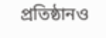প্রতিষ্ঠানও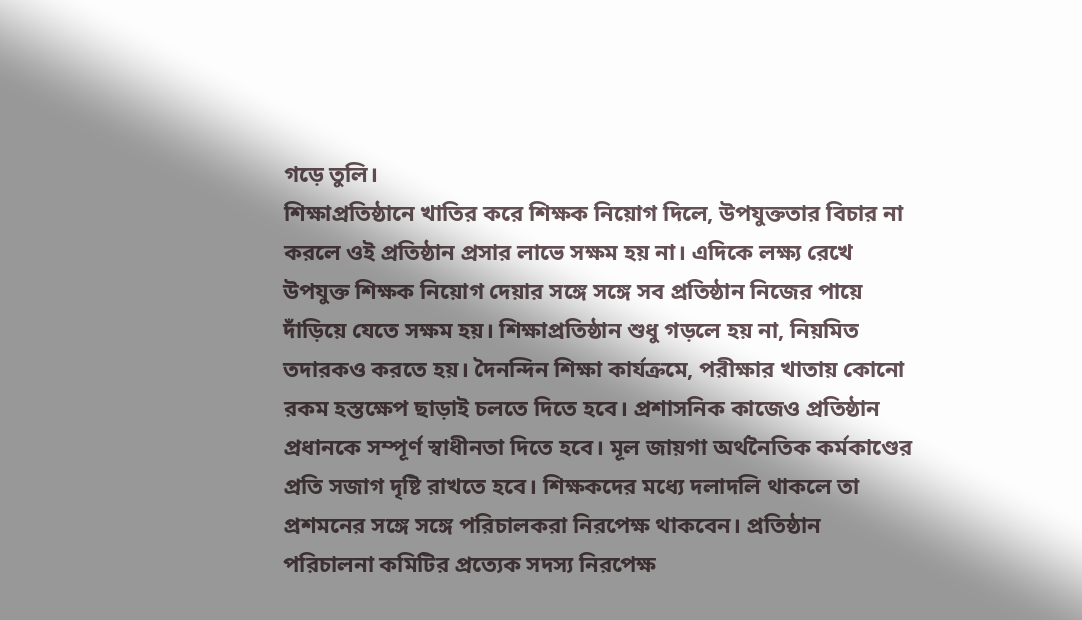গড়ে তুলি।
শিক্ষাপ্রতিষ্ঠানে খাতির করে শিক্ষক নিয়োগ দিলে, উপযুক্ততার বিচার না করলে ওই প্রতিষ্ঠান প্রসার লাভে সক্ষম হয় না। এদিকে লক্ষ্য রেখে উপযুক্ত শিক্ষক নিয়োগ দেয়ার সঙ্গে সঙ্গে সব প্রতিষ্ঠান নিজের পায়ে দাঁড়িয়ে যেতে সক্ষম হয়। শিক্ষাপ্রতিষ্ঠান শুধু গড়লে হয় না, নিয়মিত তদারকও করতে হয়। দৈনন্দিন শিক্ষা কার্যক্রমে, পরীক্ষার খাতায় কোনো রকম হস্তক্ষেপ ছাড়াই চলতে দিতে হবে। প্রশাসনিক কাজেও প্রতিষ্ঠান প্রধানকে সম্পূর্ণ স্বাধীনতা দিতে হবে। মূল জায়গা অর্থনৈতিক কর্মকাণ্ডের প্রতি সজাগ দৃষ্টি রাখতে হবে। শিক্ষকদের মধ্যে দলাদলি থাকলে তা প্রশমনের সঙ্গে সঙ্গে পরিচালকরা নিরপেক্ষ থাকবেন। প্রতিষ্ঠান পরিচালনা কমিটির প্রত্যেক সদস্য নিরপেক্ষ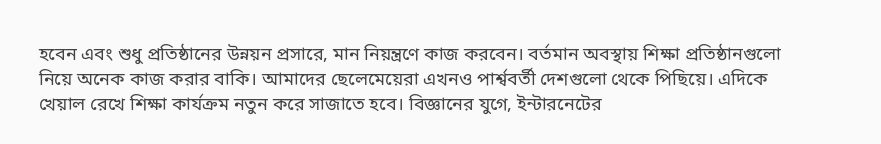হবেন এবং শুধু প্রতিষ্ঠানের উন্নয়ন প্রসারে, মান নিয়ন্ত্রণে কাজ করবেন। বর্তমান অবস্থায় শিক্ষা প্রতিষ্ঠানগুলো নিয়ে অনেক কাজ করার বাকি। আমাদের ছেলেমেয়েরা এখনও পার্শ্ববর্তী দেশগুলো থেকে পিছিয়ে। এদিকে খেয়াল রেখে শিক্ষা কার্যক্রম নতুন করে সাজাতে হবে। বিজ্ঞানের যুগে, ইন্টারনেটের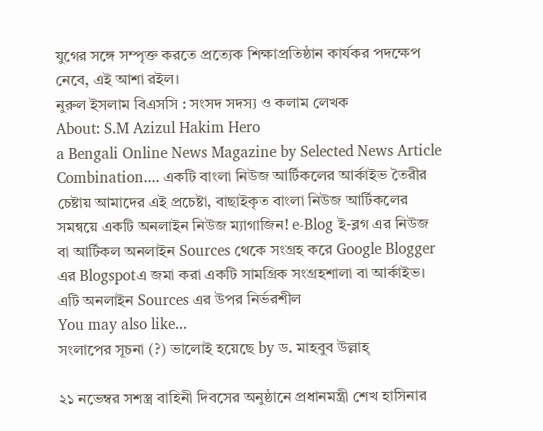যুগের সঙ্গে সম্পৃক্ত করতে প্রত্যেক শিক্ষাপ্রতিষ্ঠান কার্যকর পদক্ষেপ নেবে, এই আশা রইল।
নুরুল ইসলাম বিএসসি : সংসদ সদস্য ও কলাম লেখক
About: S.M Azizul Hakim Hero
a Bengali Online News Magazine by Selected News Article Combination.... একটি বাংলা নিউজ আর্টিকলের আর্কাইভ তৈরীর চেষ্টায় আমাদের এই প্রচেষ্টা, বাছাইকৃত বাংলা নিউজ আর্টিকলের সমন্বয়ে একটি অনলাইন নিউজ ম্যাগাজিন! e-Blog ই-ব্লগ এর নিউজ বা আর্টিকল অনলাইন Sources থেকে সংগ্রহ করে Google Blogger এর Blogspotএ জমা করা একটি সামগ্রিক সংগ্রহশালা বা আর্কাইভ। এটি অনলাইন Sources এর উপর নির্ভরশীল
You may also like...
সংলাপের সূচনা (?) ভালোই হয়েছে by ড. মাহবুব উল্লাহ্

২১ নভেম্বর সশস্ত্র বাহিনী দিবসের অনুষ্ঠানে প্রধানমন্ত্রী শেখ হাসিনার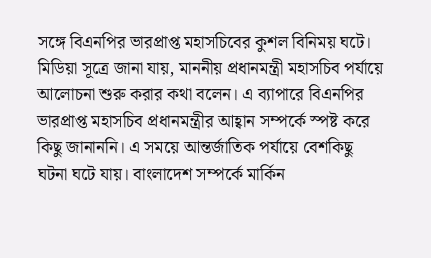সঙ্গে বিএনপির ভারপ্রাপ্ত মহাসচিবের কুশল বিনিময় ঘটে। মিডিয়া সূত্রে জানা যায়, মাননীয় প্রধানমন্ত্রী মহাসচিব পর্যায়ে আলোচনা শুরু করার কথা বলেন। এ ব্যাপারে বিএনপির ভারপ্রাপ্ত মহাসচিব প্রধানমন্ত্রীর আহ্বান সম্পর্কে স্পষ্ট করে কিছু জানাননি। এ সময়ে আন্তর্জাতিক পর্যায়ে বেশকিছু ঘটনা ঘটে যায়। বাংলাদেশ সম্পর্কে মার্কিন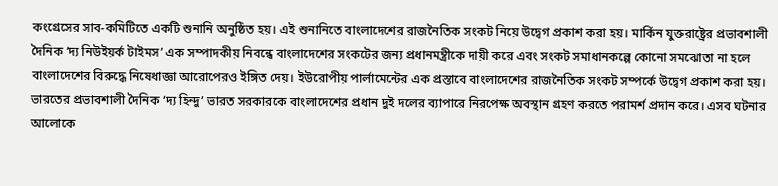কংগ্রেসের সাব-কমিটিতে একটি শুনানি অনুষ্ঠিত হয়। এই শুনানিতে বাংলাদেশের রাজনৈতিক সংকট নিয়ে উদ্বেগ প্রকাশ করা হয়। মার্কিন যুক্তরাষ্ট্রের প্রভাবশালী দৈনিক ‘দ্য নিউইয়র্ক টাইমস’ এক সম্পাদকীয় নিবন্ধে বাংলাদেশের সংকটের জন্য প্রধানমন্ত্রীকে দায়ী করে এবং সংকট সমাধানকল্পে কোনো সমঝোতা না হলে বাংলাদেশের বিরুদ্ধে নিষেধাজ্ঞা আরোপেরও ইঙ্গিত দেয়। ইউরোপীয় পার্লামেন্টের এক প্রস্তাবে বাংলাদেশের রাজনৈতিক সংকট সম্পর্কে উদ্বেগ প্রকাশ করা হয়। ভারতের প্রভাবশালী দৈনিক ‘দ্য হিন্দু’ ভারত সরকারকে বাংলাদেশের প্রধান দুই দলের ব্যাপারে নিরপেক্ষ অবস্থান গ্রহণ করতে পরামর্শ প্রদান করে। এসব ঘটনার আলোকে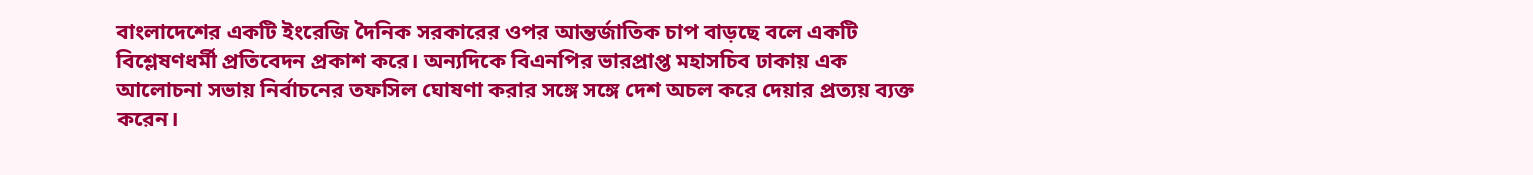বাংলাদেশের একটি ইংরেজি দৈনিক সরকারের ওপর আন্তর্জাতিক চাপ বাড়ছে বলে একটি বিশ্লেষণধর্মী প্রতিবেদন প্রকাশ করে। অন্যদিকে বিএনপির ভারপ্রাপ্ত মহাসচিব ঢাকায় এক আলোচনা সভায় নির্বাচনের তফসিল ঘোষণা করার সঙ্গে সঙ্গে দেশ অচল করে দেয়ার প্রত্যয় ব্যক্ত করেন।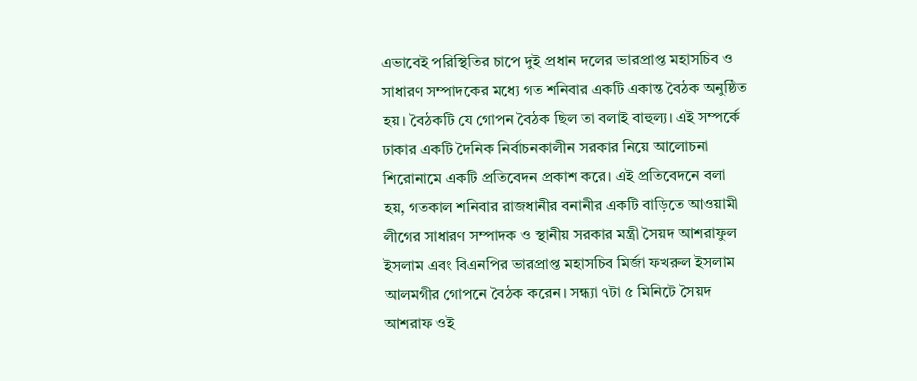এভাবেই পরিস্থিতির চাপে দুই প্রধান দলের ভারপ্রাপ্ত মহাসচিব ও সাধারণ সম্পাদকের মধ্যে গত শনিবার একটি একান্ত বৈঠক অনুষ্ঠিত হয়। বৈঠকটি যে গোপন বৈঠক ছিল তা বলাই বাহুল্য। এই সম্পর্কে ঢাকার একটি দৈনিক নির্বাচনকালীন সরকার নিয়ে আলোচনা শিরোনামে একটি প্রতিবেদন প্রকাশ করে। এই প্রতিবেদনে বলা হয়, গতকাল শনিবার রাজধানীর বনানীর একটি বাড়িতে আওয়ামী লীগের সাধারণ সম্পাদক ও স্থানীয় সরকার মন্ত্রী সৈয়দ আশরাফুল ইসলাম এবং বিএনপির ভারপ্রাপ্ত মহাসচিব মির্জা ফখরুল ইসলাম আলমগীর গোপনে বৈঠক করেন। সন্ধ্যা ৭টা ৫ মিনিটে সৈয়দ আশরাফ ওই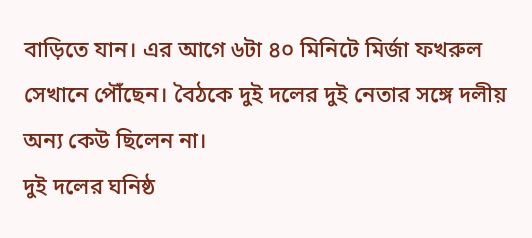বাড়িতে যান। এর আগে ৬টা ৪০ মিনিটে মির্জা ফখরুল সেখানে পৌঁছেন। বৈঠকে দুই দলের দুই নেতার সঙ্গে দলীয় অন্য কেউ ছিলেন না।
দুই দলের ঘনিষ্ঠ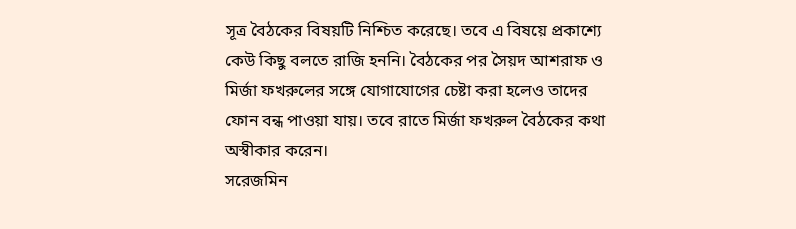সূত্র বৈঠকের বিষয়টি নিশ্চিত করেছে। তবে এ বিষয়ে প্রকাশ্যে কেউ কিছু বলতে রাজি হননি। বৈঠকের পর সৈয়দ আশরাফ ও মির্জা ফখরুলের সঙ্গে যোগাযোগের চেষ্টা করা হলেও তাদের ফোন বন্ধ পাওয়া যায়। তবে রাতে মির্জা ফখরুল বৈঠকের কথা অস্বীকার করেন।
সরেজমিন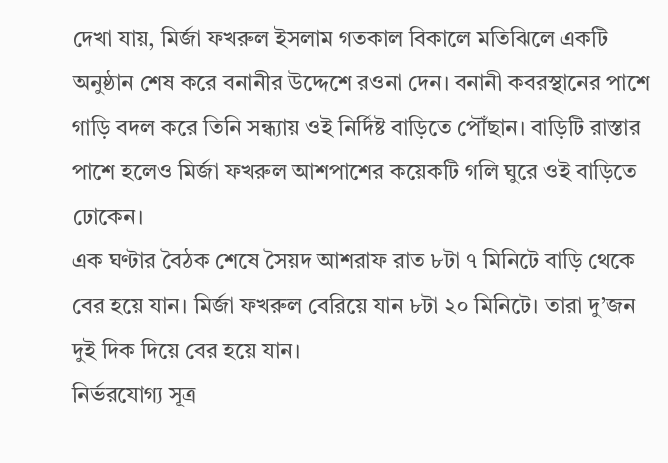দেখা যায়, মির্জা ফখরুল ইসলাম গতকাল বিকালে মতিঝিলে একটি অনুষ্ঠান শেষ করে বনানীর উদ্দেশে রওনা দেন। বনানী কবরস্থানের পাশে গাড়ি বদল করে তিনি সন্ধ্যায় ওই নির্দিষ্ট বাড়িতে পৌঁছান। বাড়িটি রাস্তার পাশে হলেও মির্জা ফখরুল আশপাশের কয়েকটি গলি ঘুরে ওই বাড়িতে ঢোকেন।
এক ঘণ্টার বৈঠক শেষে সৈয়দ আশরাফ রাত ৮টা ৭ মিনিটে বাড়ি থেকে বের হয়ে যান। মির্জা ফখরুল বেরিয়ে যান ৮টা ২০ মিনিটে। তারা দু’জন দুই দিক দিয়ে বের হয়ে যান।
নির্ভরযোগ্য সূত্র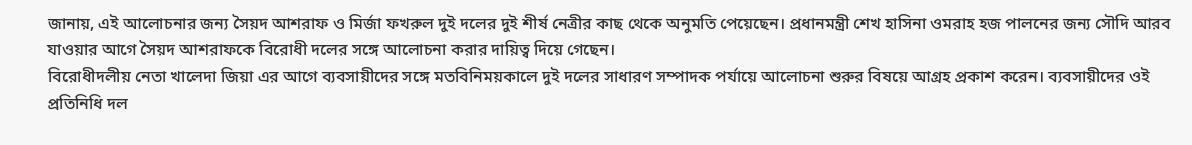জানায়, এই আলোচনার জন্য সৈয়দ আশরাফ ও মির্জা ফখরুল দুই দলের দুই শীর্ষ নেত্রীর কাছ থেকে অনুমতি পেয়েছেন। প্রধানমন্ত্রী শেখ হাসিনা ওমরাহ হজ পালনের জন্য সৌদি আরব যাওয়ার আগে সৈয়দ আশরাফকে বিরোধী দলের সঙ্গে আলোচনা করার দায়িত্ব দিয়ে গেছেন।
বিরোধীদলীয় নেতা খালেদা জিয়া এর আগে ব্যবসায়ীদের সঙ্গে মতবিনিময়কালে দুই দলের সাধারণ সম্পাদক পর্যায়ে আলোচনা শুরুর বিষয়ে আগ্রহ প্রকাশ করেন। ব্যবসায়ীদের ওই প্রতিনিধি দল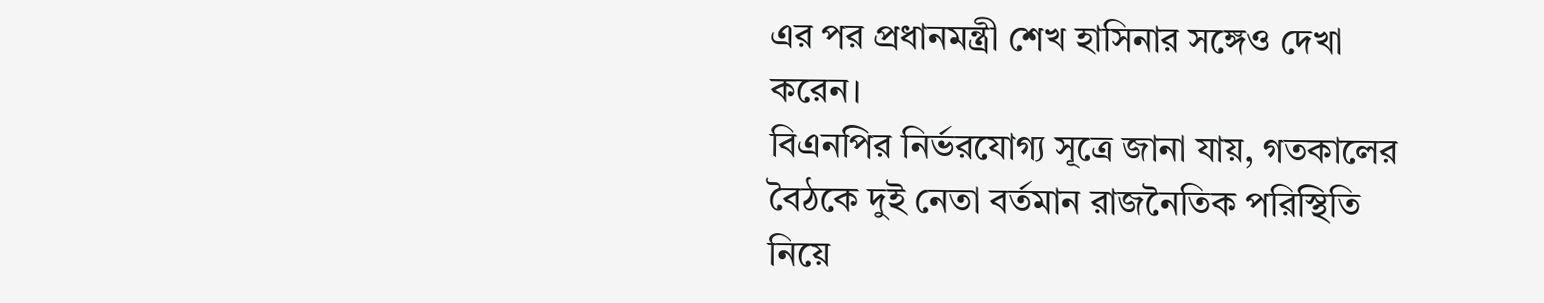এর পর প্রধানমন্ত্রী শেখ হাসিনার সঙ্গেও দেখা করেন।
বিএনপির নির্ভরযোগ্য সূত্রে জানা যায়, গতকালের বৈঠকে দুই নেতা বর্তমান রাজনৈতিক পরিস্থিতি নিয়ে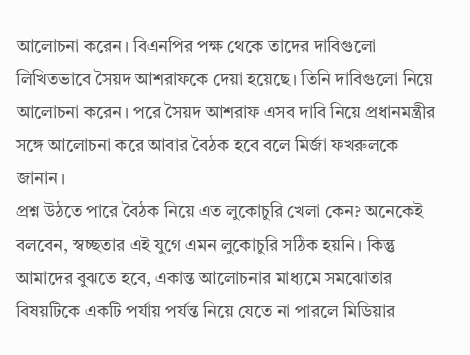আলোচনা করেন। বিএনপির পক্ষ থেকে তাদের দাবিগুলো লিখিতভাবে সৈয়দ আশরাফকে দেয়া হয়েছে। তিনি দাবিগুলো নিয়ে আলোচনা করেন। পরে সৈয়দ আশরাফ এসব দাবি নিয়ে প্রধানমন্ত্রীর সঙ্গে আলোচনা করে আবার বৈঠক হবে বলে মির্জা ফখরুলকে জানান।
প্রশ্ন উঠতে পারে বৈঠক নিয়ে এত লুকোচুরি খেলা কেন? অনেকেই বলবেন, স্বচ্ছতার এই যুগে এমন লুকোচুরি সঠিক হয়নি। কিন্তু আমাদের বুঝতে হবে, একান্ত আলোচনার মাধ্যমে সমঝোতার বিষয়টিকে একটি পর্যায় পর্যন্ত নিয়ে যেতে না পারলে মিডিয়ার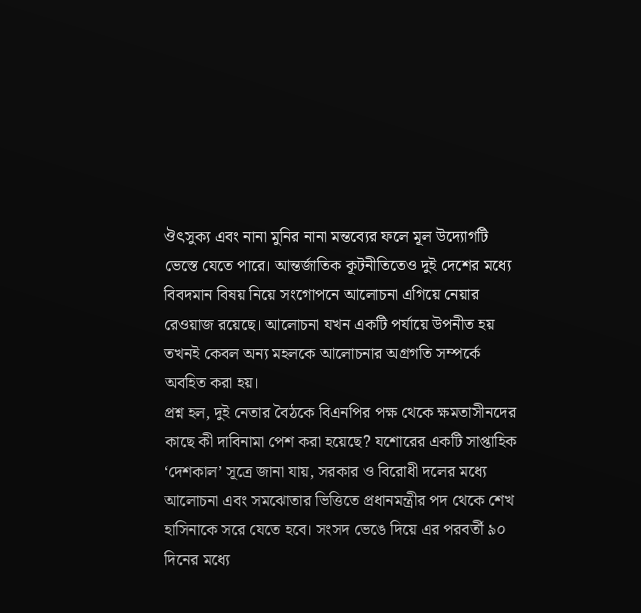ঔৎসুক্য এবং নানা মুনির নানা মন্তব্যের ফলে মূল উদ্যোগটি ভেস্তে যেতে পারে। আন্তর্জাতিক কূটনীতিতেও দুই দেশের মধ্যে বিবদমান বিষয় নিয়ে সংগোপনে আলোচনা এগিয়ে নেয়ার রেওয়াজ রয়েছে। আলোচনা যখন একটি পর্যায়ে উপনীত হয় তখনই কেবল অন্য মহলকে আলোচনার অগ্রগতি সম্পর্কে অবহিত করা হয়।
প্রশ্ন হল, দুই নেতার বৈঠকে বিএনপির পক্ষ থেকে ক্ষমতাসীনদের কাছে কী দাবিনামা পেশ করা হয়েছে? যশোরের একটি সাপ্তাহিক ‘দেশকাল’ সূত্রে জানা যায়, সরকার ও বিরোধী দলের মধ্যে আলোচনা এবং সমঝোতার ভিত্তিতে প্রধানমন্ত্রীর পদ থেকে শেখ হাসিনাকে সরে যেতে হবে। সংসদ ভেঙে দিয়ে এর পরবর্তী ৯০ দিনের মধ্যে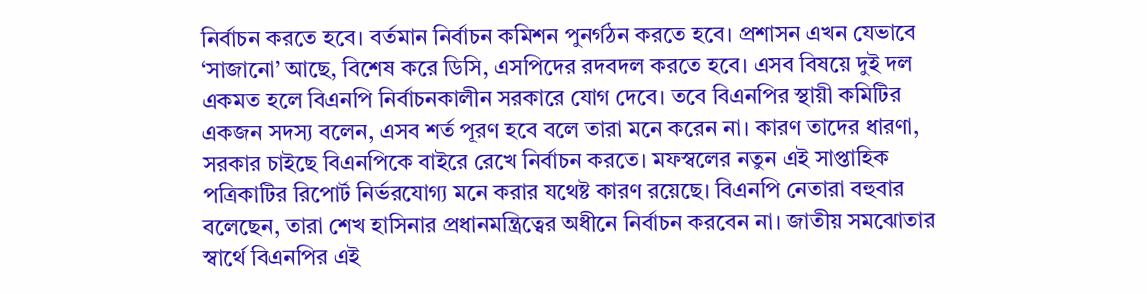নির্বাচন করতে হবে। বর্তমান নির্বাচন কমিশন পুনর্গঠন করতে হবে। প্রশাসন এখন যেভাবে ‘সাজানো’ আছে, বিশেষ করে ডিসি, এসপিদের রদবদল করতে হবে। এসব বিষয়ে দুই দল একমত হলে বিএনপি নির্বাচনকালীন সরকারে যোগ দেবে। তবে বিএনপির স্থায়ী কমিটির একজন সদস্য বলেন, এসব শর্ত পূরণ হবে বলে তারা মনে করেন না। কারণ তাদের ধারণা, সরকার চাইছে বিএনপিকে বাইরে রেখে নির্বাচন করতে। মফস্বলের নতুন এই সাপ্তাহিক পত্রিকাটির রিপোর্ট নির্ভরযোগ্য মনে করার যথেষ্ট কারণ রয়েছে। বিএনপি নেতারা বহুবার বলেছেন, তারা শেখ হাসিনার প্রধানমন্ত্রিত্বের অধীনে নির্বাচন করবেন না। জাতীয় সমঝোতার স্বার্থে বিএনপির এই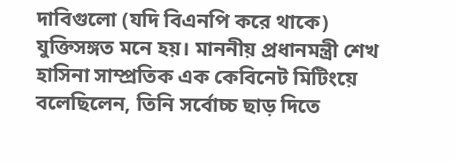দাবিগুলো (যদি বিএনপি করে থাকে) যুক্তিসঙ্গত মনে হয়। মাননীয় প্রধানমন্ত্রী শেখ হাসিনা সাম্প্রতিক এক কেবিনেট মিটিংয়ে বলেছিলেন, তিনি সর্বোচ্চ ছাড় দিতে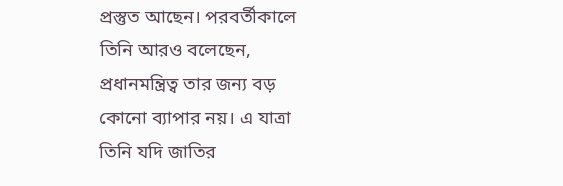প্রস্তুত আছেন। পরবর্তীকালে তিনি আরও বলেছেন, প্রধানমন্ত্রিত্ব তার জন্য বড় কোনো ব্যাপার নয়। এ যাত্রা তিনি যদি জাতির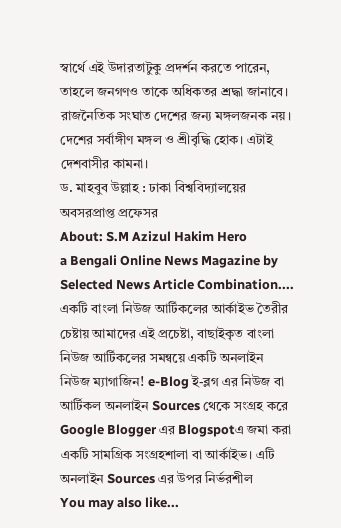স্বার্থে এই উদারতাটুকু প্রদর্শন করতে পারেন, তাহলে জনগণও তাকে অধিকতর শ্রদ্ধা জানাবে। রাজনৈতিক সংঘাত দেশের জন্য মঙ্গলজনক নয়। দেশের সর্বাঙ্গীণ মঙ্গল ও শ্রীবৃদ্ধি হোক। এটাই দেশবাসীর কামনা।
ড. মাহবুব উল্লাহ : ঢাকা বিশ্ববিদ্যালয়ের অবসরপ্রাপ্ত প্রফেসর
About: S.M Azizul Hakim Hero
a Bengali Online News Magazine by Selected News Article Combination.... একটি বাংলা নিউজ আর্টিকলের আর্কাইভ তৈরীর চেষ্টায় আমাদের এই প্রচেষ্টা, বাছাইকৃত বাংলা নিউজ আর্টিকলের সমন্বয়ে একটি অনলাইন নিউজ ম্যাগাজিন! e-Blog ই-ব্লগ এর নিউজ বা আর্টিকল অনলাইন Sources থেকে সংগ্রহ করে Google Blogger এর Blogspotএ জমা করা একটি সামগ্রিক সংগ্রহশালা বা আর্কাইভ। এটি অনলাইন Sources এর উপর নির্ভরশীল
You may also like...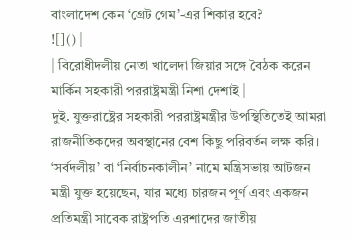বাংলাদেশ কেন ‘গ্রেট গেম’-এর শিকার হবে?
![]() |
| বিরোধীদলীয় নেতা খালেদা জিয়ার সঙ্গে বৈঠক করেন মার্কিন সহকারী পররাষ্ট্রমন্ত্রী নিশা দেশাই |
দুই. যুক্তরাষ্ট্রের সহকারী পররাষ্ট্রমন্ত্রীর উপস্থিতিতেই আমরা রাজনীতিকদের অবস্থানের বেশ কিছু পরিবর্তন লক্ষ করি। ‘সর্বদলীয়’ বা ‘নির্বাচনকালীন’ নামে মন্ত্রিসভায় আটজন মন্ত্রী যুক্ত হয়েছেন, যার মধ্যে চারজন পূর্ণ এবং একজন প্রতিমন্ত্রী সাবেক রাষ্ট্রপতি এরশাদের জাতীয়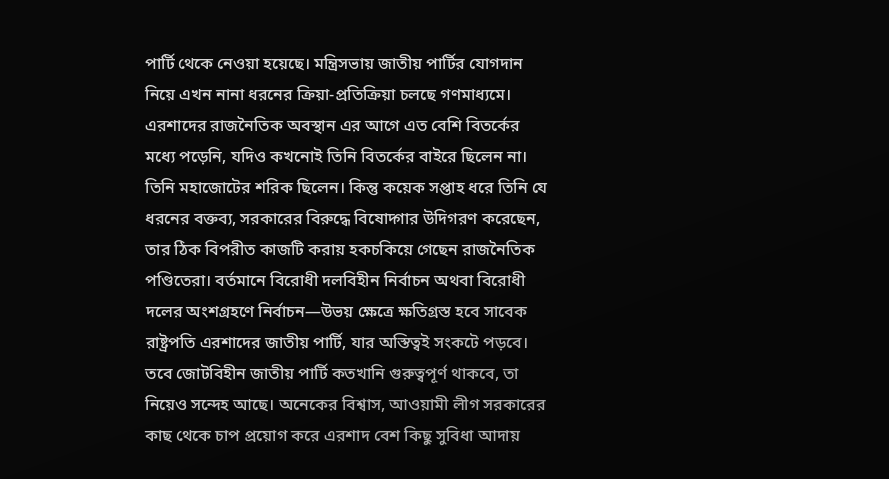পার্টি থেকে নেওয়া হয়েছে। মন্ত্রিসভায় জাতীয় পার্টির যোগদান নিয়ে এখন নানা ধরনের ক্রিয়া-প্রতিক্রিয়া চলছে গণমাধ্যমে। এরশাদের রাজনৈতিক অবস্থান এর আগে এত বেশি বিতর্কের মধ্যে পড়েনি, যদিও কখনোই তিনি বিতর্কের বাইরে ছিলেন না। তিনি মহাজোটের শরিক ছিলেন। কিন্তু কয়েক সপ্তাহ ধরে তিনি যে ধরনের বক্তব্য, সরকারের বিরুদ্ধে বিষোদ্গার উদিগরণ করেছেন, তার ঠিক বিপরীত কাজটি করায় হকচকিয়ে গেছেন রাজনৈতিক পণ্ডিতেরা। বর্তমানে বিরোধী দলবিহীন নির্বাচন অথবা বিরোধী দলের অংশগ্রহণে নির্বাচন—উভয় ক্ষেত্রে ক্ষতিগ্রস্ত হবে সাবেক রাষ্ট্রপতি এরশাদের জাতীয় পার্টি, যার অস্তিত্বই সংকটে পড়বে। তবে জোটবিহীন জাতীয় পার্টি কতখানি গুরুত্বপূর্ণ থাকবে, তা নিয়েও সন্দেহ আছে। অনেকের বিশ্বাস, আওয়ামী লীগ সরকারের কাছ থেকে চাপ প্রয়োগ করে এরশাদ বেশ কিছু সুবিধা আদায়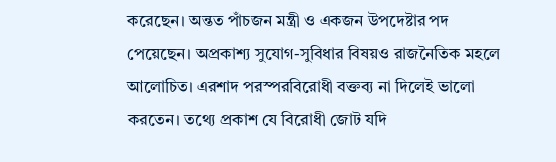করেছেন। অন্তত পাঁচজন মন্ত্রী ও একজন উপদেষ্টার পদ পেয়েছেন। অপ্রকাশ্য সুযোগ-সুবিধার বিষয়ও রাজনৈতিক মহলে আলোচিত। এরশাদ পরস্পরবিরোধী বক্তব্য না দিলেই ভালো করতেন। তথ্যে প্রকাশ যে বিরোধী জোট যদি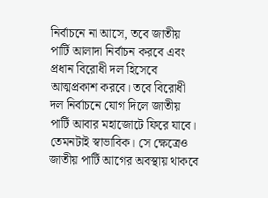নির্বাচনে না আসে, তবে জাতীয় পার্টি আলাদা নির্বাচন করবে এবং প্রধান বিরোধী দল হিসেবে আত্মপ্রকাশ করবে। তবে বিরোধী দল নির্বাচনে যোগ দিলে জাতীয় পার্টি আবার মহাজোটে ফিরে যাবে। তেমনটাই স্বাভাবিক। সে ক্ষেত্রেও জাতীয় পার্টি আগের অবস্থায় থাকবে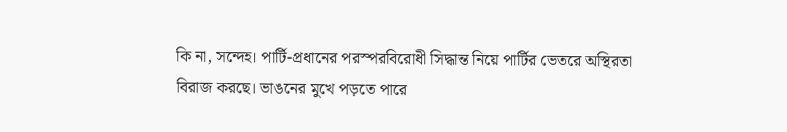কি না, সন্দেহ। পার্টি-প্রধানের পরস্পরবিরোধী সিদ্ধান্ত নিয়ে পার্টির ভেতরে অস্থিরতা বিরাজ করছে। ভাঙনের মুখে পড়তে পারে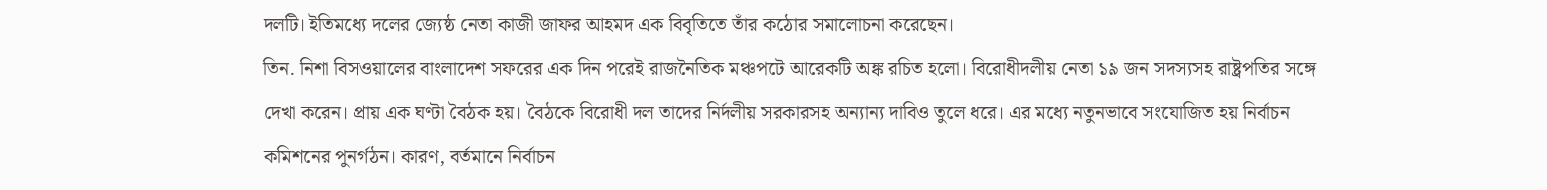দলটি। ইতিমধ্যে দলের জ্যেষ্ঠ নেতা কাজী জাফর আহমদ এক বিবৃতিতে তাঁর কঠোর সমালোচনা করেছেন।
তিন. নিশা বিসওয়ালের বাংলাদেশ সফরের এক দিন পরেই রাজনৈতিক মঞ্চপটে আরেকটি অঙ্ক রচিত হলো। বিরোধীদলীয় নেতা ১৯ জন সদস্যসহ রাষ্ট্রপতির সঙ্গে দেখা করেন। প্রায় এক ঘণ্টা বৈঠক হয়। বৈঠকে বিরোধী দল তাদের নির্দলীয় সরকারসহ অন্যান্য দাবিও তুলে ধরে। এর মধ্যে নতুনভাবে সংযোজিত হয় নির্বাচন কমিশনের পুনর্গঠন। কারণ, বর্তমানে নির্বাচন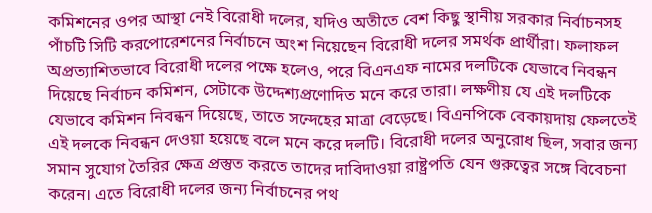কমিশনের ওপর আস্থা নেই বিরোধী দলের, যদিও অতীতে বেশ কিছু স্থানীয় সরকার নির্বাচনসহ পাঁচটি সিটি করপোরেশনের নির্বাচনে অংশ নিয়েছেন বিরোধী দলের সমর্থক প্রার্থীরা। ফলাফল অপ্রত্যাশিতভাবে বিরোধী দলের পক্ষে হলেও, পরে বিএনএফ নামের দলটিকে যেভাবে নিবন্ধন দিয়েছে নির্বাচন কমিশন, সেটাকে উদ্দেশ্যপ্রণোদিত মনে করে তারা। লক্ষণীয় যে এই দলটিকে যেভাবে কমিশন নিবন্ধন দিয়েছে, তাতে সন্দেহের মাত্রা বেড়েছে। বিএনপিকে বেকায়দায় ফেলতেই এই দলকে নিবন্ধন দেওয়া হয়েছে বলে মনে করে দলটি। বিরোধী দলের অনুরোধ ছিল, সবার জন্য সমান সুযোগ তৈরির ক্ষেত্র প্রস্তুত করতে তাদের দাবিদাওয়া রাষ্ট্রপতি যেন গুরুত্বের সঙ্গে বিবেচনা করেন। এতে বিরোধী দলের জন্য নির্বাচনের পথ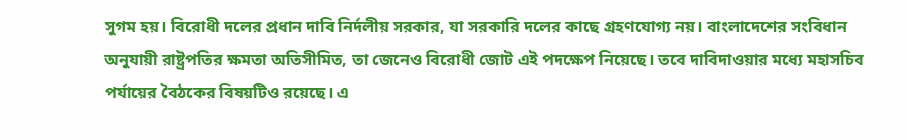সুগম হয়। বিরোধী দলের প্রধান দাবি নির্দলীয় সরকার, যা সরকারি দলের কাছে গ্রহণযোগ্য নয়। বাংলাদেশের সংবিধান অনুযায়ী রাষ্ট্রপতির ক্ষমতা অতিসীমিত, তা জেনেও বিরোধী জোট এই পদক্ষেপ নিয়েছে। তবে দাবিদাওয়ার মধ্যে মহাসচিব পর্যায়ের বৈঠকের বিষয়টিও রয়েছে। এ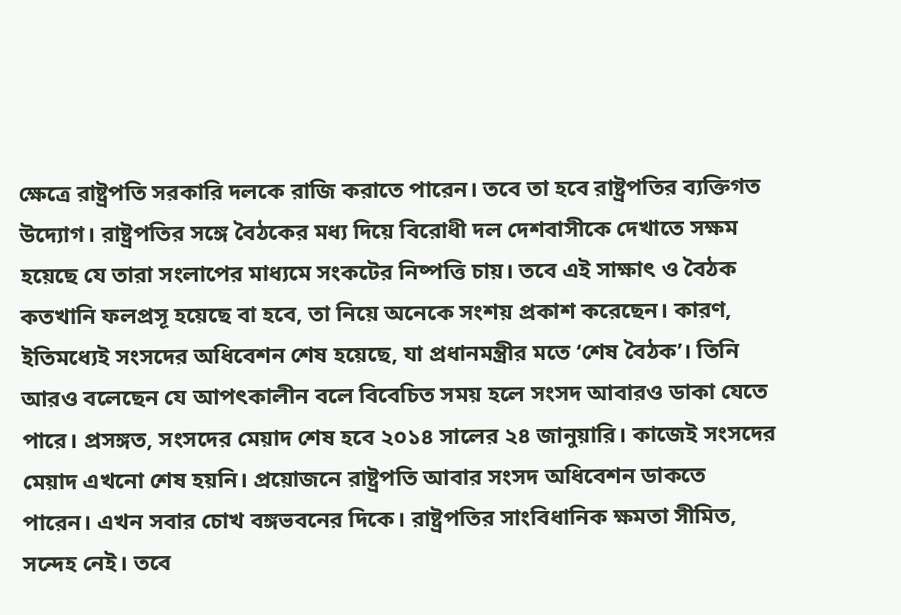ক্ষেত্রে রাষ্ট্রপতি সরকারি দলকে রাজি করাতে পারেন। তবে তা হবে রাষ্ট্রপতির ব্যক্তিগত উদ্যোগ। রাষ্ট্রপতির সঙ্গে বৈঠকের মধ্য দিয়ে বিরোধী দল দেশবাসীকে দেখাতে সক্ষম হয়েছে যে তারা সংলাপের মাধ্যমে সংকটের নিষ্পত্তি চায়। তবে এই সাক্ষাৎ ও বৈঠক কতখানি ফলপ্রসূ হয়েছে বা হবে, তা নিয়ে অনেকে সংশয় প্রকাশ করেছেন। কারণ, ইতিমধ্যেই সংসদের অধিবেশন শেষ হয়েছে, যা প্রধানমন্ত্রীর মতে ‘শেষ বৈঠক’। তিনি আরও বলেছেন যে আপৎকালীন বলে বিবেচিত সময় হলে সংসদ আবারও ডাকা যেতে পারে। প্রসঙ্গত, সংসদের মেয়াদ শেষ হবে ২০১৪ সালের ২৪ জানুয়ারি। কাজেই সংসদের মেয়াদ এখনো শেষ হয়নি। প্রয়োজনে রাষ্ট্রপতি আবার সংসদ অধিবেশন ডাকতে পারেন। এখন সবার চোখ বঙ্গভবনের দিকে। রাষ্ট্রপতির সাংবিধানিক ক্ষমতা সীমিত, সন্দেহ নেই। তবে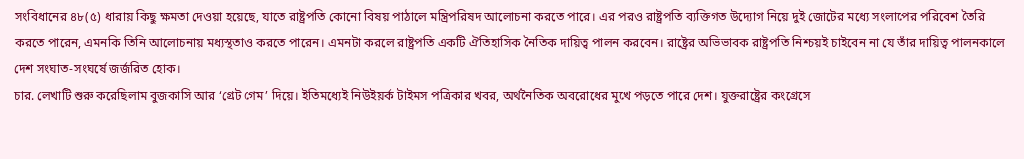সংবিধানের ৪৮(৫) ধারায় কিছু ক্ষমতা দেওয়া হয়েছে, যাতে রাষ্ট্রপতি কোনো বিষয় পাঠালে মন্ত্রিপরিষদ আলোচনা করতে পারে। এর পরও রাষ্ট্রপতি ব্যক্তিগত উদ্যোগ নিয়ে দুই জোটের মধ্যে সংলাপের পরিবেশ তৈরি করতে পারেন, এমনকি তিনি আলোচনায় মধ্যস্থতাও করতে পারেন। এমনটা করলে রাষ্ট্রপতি একটি ঐতিহাসিক নৈতিক দায়িত্ব পালন করবেন। রাষ্ট্রের অভিভাবক রাষ্ট্রপতি নিশ্চয়ই চাইবেন না যে তাঁর দায়িত্ব পালনকালে দেশ সংঘাত-সংঘর্ষে জর্জরিত হোক।
চার. লেখাটি শুরু করেছিলাম বুজকাসি আর ‘গ্রেট গেম’ দিয়ে। ইতিমধ্যেই নিউইয়র্ক টাইমস পত্রিকার খবর, অর্থনৈতিক অবরোধের মুখে পড়তে পারে দেশ। যুক্তরাষ্ট্রের কংগ্রেসে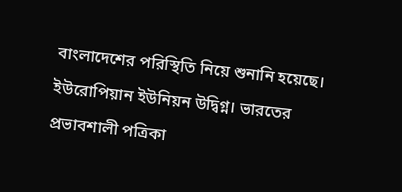বাংলাদেশের পরিস্থিতি নিয়ে শুনানি হয়েছে। ইউরোপিয়ান ইউনিয়ন উদ্বিগ্ন। ভারতের প্রভাবশালী পত্রিকা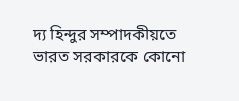দ্য হিন্দুর সম্পাদকীয়তে ভারত সরকারকে কোনো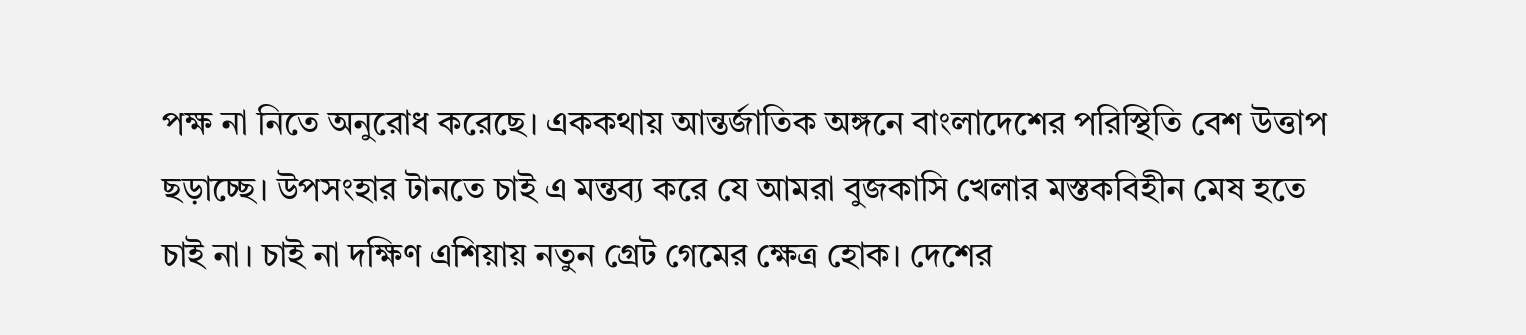পক্ষ না নিতে অনুরোধ করেছে। এককথায় আন্তর্জাতিক অঙ্গনে বাংলাদেশের পরিস্থিতি বেশ উত্তাপ ছড়াচ্ছে। উপসংহার টানতে চাই এ মন্তব্য করে যে আমরা বুজকাসি খেলার মস্তকবিহীন মেষ হতে চাই না। চাই না দক্ষিণ এশিয়ায় নতুন গ্রেট গেমের ক্ষেত্র হোক। দেশের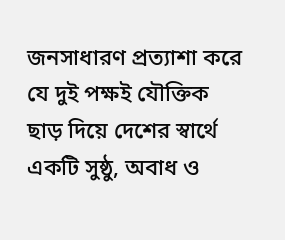জনসাধারণ প্রত্যাশা করে যে দুই পক্ষই যৌক্তিক ছাড় দিয়ে দেশের স্বার্থে একটি সুষ্ঠু, অবাধ ও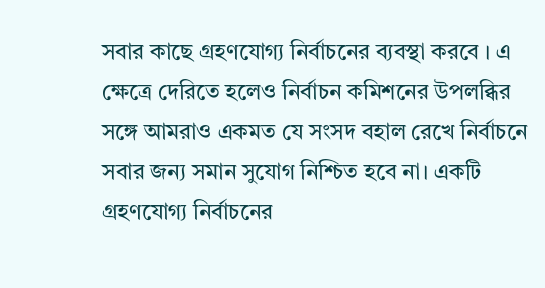সবার কাছে গ্রহণযোগ্য নির্বাচনের ব্যবস্থা করবে । এ ক্ষেত্রে দেরিতে হলেও নির্বাচন কমিশনের উপলব্ধির সঙ্গে আমরাও একমত যে সংসদ বহাল রেখে নির্বাচনে সবার জন্য সমান সুযোগ নিশ্চিত হবে না। একটি গ্রহণযোগ্য নির্বাচনের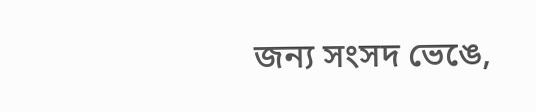জন্য সংসদ ভেঙে,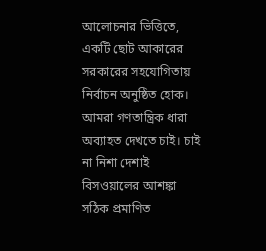আলোচনার ভিত্তিতে, একটি ছোট আকারের সরকারের সহযোগিতায় নির্বাচন অনুষ্ঠিত হোক। আমরা গণতান্ত্রিক ধারা অব্যাহত দেখতে চাই। চাই না নিশা দেশাই বিসওয়ালের আশঙ্কা সঠিক প্রমাণিত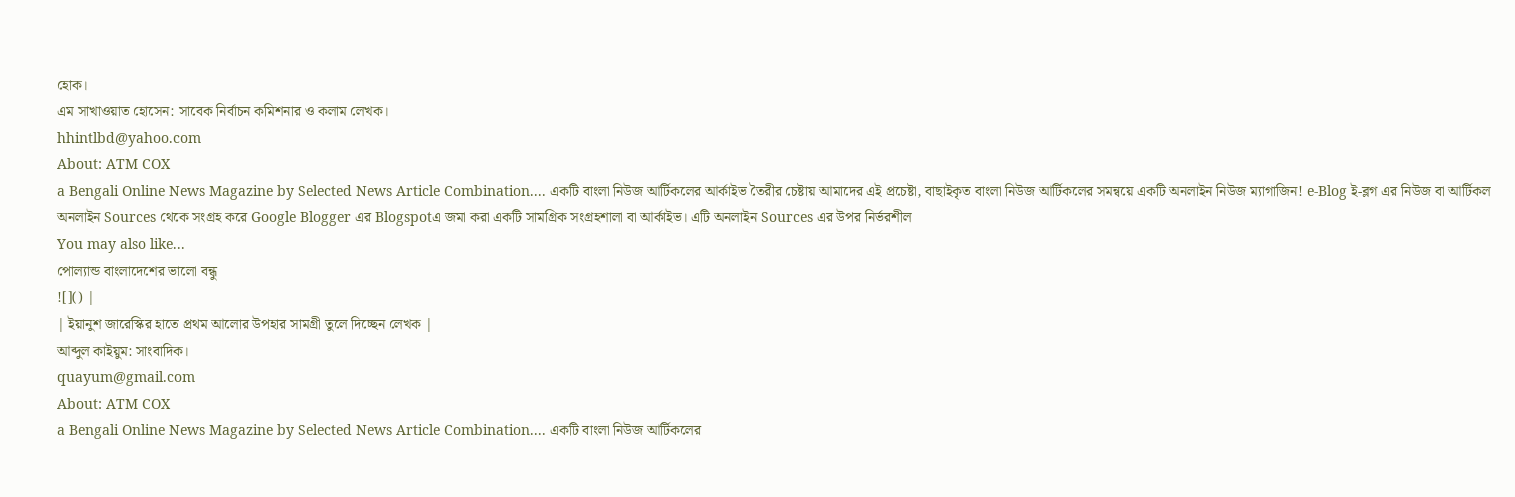হোক।
এম সাখাওয়াত হোসেন: সাবেক নির্বাচন কমিশনার ও কলাম লেখক।
hhintlbd@yahoo.com
About: ATM COX
a Bengali Online News Magazine by Selected News Article Combination.... একটি বাংলা নিউজ আর্টিকলের আর্কাইভ তৈরীর চেষ্টায় আমাদের এই প্রচেষ্টা, বাছাইকৃত বাংলা নিউজ আর্টিকলের সমন্বয়ে একটি অনলাইন নিউজ ম্যাগাজিন! e-Blog ই-ব্লগ এর নিউজ বা আর্টিকল অনলাইন Sources থেকে সংগ্রহ করে Google Blogger এর Blogspotএ জমা করা একটি সামগ্রিক সংগ্রহশালা বা আর্কাইভ। এটি অনলাইন Sources এর উপর নির্ভরশীল
You may also like...
পোল্যান্ড বাংলাদেশের ভালো বন্ধু
![]() |
| ইয়ানুশ জারেস্কির হাতে প্রথম আলোর উপহার সামগ্রী তুলে দিচ্ছেন লেখক |
আব্দুল কাইয়ুম: সাংবাদিক।
quayum@gmail.com
About: ATM COX
a Bengali Online News Magazine by Selected News Article Combination.... একটি বাংলা নিউজ আর্টিকলের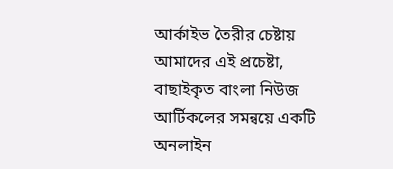আর্কাইভ তৈরীর চেষ্টায় আমাদের এই প্রচেষ্টা, বাছাইকৃত বাংলা নিউজ আর্টিকলের সমন্বয়ে একটি অনলাইন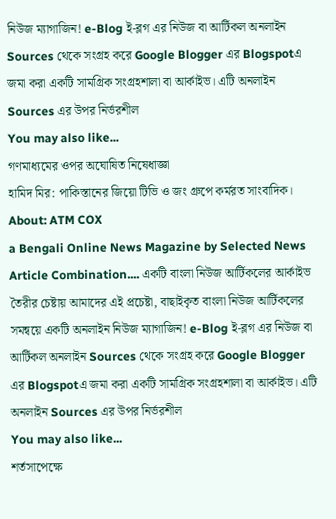নিউজ ম্যাগাজিন! e-Blog ই-ব্লগ এর নিউজ বা আর্টিকল অনলাইন Sources থেকে সংগ্রহ করে Google Blogger এর Blogspotএ জমা করা একটি সামগ্রিক সংগ্রহশালা বা আর্কাইভ। এটি অনলাইন Sources এর উপর নির্ভরশীল
You may also like...
গণমাধ্যমের ওপর অঘোষিত নিষেধাজ্ঞা
হামিদ মির: পাকিস্তানের জিয়ো টিভি ও জং গ্রুপে কর্মরত সাংবাদিক।
About: ATM COX
a Bengali Online News Magazine by Selected News Article Combination.... একটি বাংলা নিউজ আর্টিকলের আর্কাইভ তৈরীর চেষ্টায় আমাদের এই প্রচেষ্টা, বাছাইকৃত বাংলা নিউজ আর্টিকলের সমন্বয়ে একটি অনলাইন নিউজ ম্যাগাজিন! e-Blog ই-ব্লগ এর নিউজ বা আর্টিকল অনলাইন Sources থেকে সংগ্রহ করে Google Blogger এর Blogspotএ জমা করা একটি সামগ্রিক সংগ্রহশালা বা আর্কাইভ। এটি অনলাইন Sources এর উপর নির্ভরশীল
You may also like...
শর্তসাপেক্ষে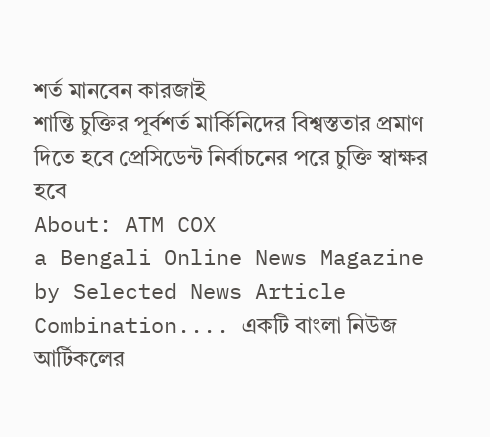শর্ত মানবেন কারজাই
শান্তি চুক্তির পূর্বশর্ত মার্কিনিদের বিশ্বস্ততার প্রমাণ দিতে হবে প্রেসিডেন্ট নির্বাচনের পরে চুক্তি স্বাক্ষর হবে
About: ATM COX
a Bengali Online News Magazine by Selected News Article Combination.... একটি বাংলা নিউজ আর্টিকলের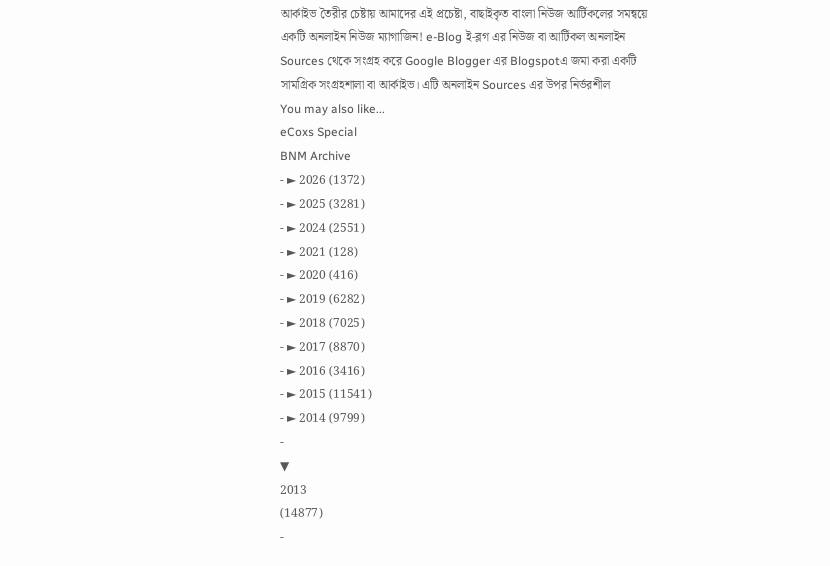আর্কাইভ তৈরীর চেষ্টায় আমাদের এই প্রচেষ্টা, বাছাইকৃত বাংলা নিউজ আর্টিকলের সমন্বয়ে একটি অনলাইন নিউজ ম্যাগাজিন! e-Blog ই-ব্লগ এর নিউজ বা আর্টিকল অনলাইন Sources থেকে সংগ্রহ করে Google Blogger এর Blogspotএ জমা করা একটি সামগ্রিক সংগ্রহশালা বা আর্কাইভ। এটি অনলাইন Sources এর উপর নির্ভরশীল
You may also like...
eCoxs Special
BNM Archive
- ► 2026 (1372)
- ► 2025 (3281)
- ► 2024 (2551)
- ► 2021 (128)
- ► 2020 (416)
- ► 2019 (6282)
- ► 2018 (7025)
- ► 2017 (8870)
- ► 2016 (3416)
- ► 2015 (11541)
- ► 2014 (9799)
-
▼
2013
(14877)
-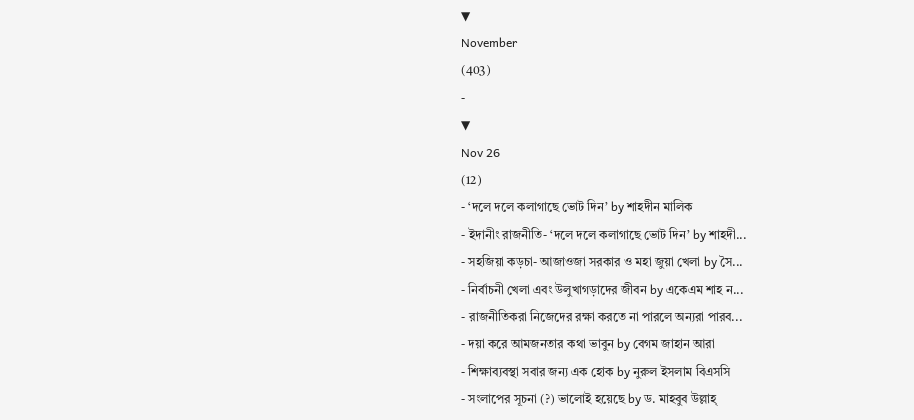▼
November
(403)
-
▼
Nov 26
(12)
- ‘দলে দলে কলাগাছে ভোট দিন’ by শাহদীন মালিক
- ইদানীং রাজনীতি- ‘দলে দলে কলাগাছে ভোট দিন’ by শাহদী...
- সহজিয়া কড়চা- আজাওজা সরকার ও মহা জুয়া খেলা by সৈ...
- নির্বাচনী খেলা এবং উলুখাগড়াদের জীবন by একেএম শাহ ন...
- রাজনীতিকরা নিজেদের রক্ষা করতে না পারলে অন্যরা পারব...
- দয়া করে আমজনতার কথা ভাবুন by বেগম জাহান আরা
- শিক্ষাব্যবস্থা সবার জন্য এক হোক by নুরুল ইসলাম বিএসসি
- সংলাপের সূচনা (?) ভালোই হয়েছে by ড. মাহবুব উল্লাহ্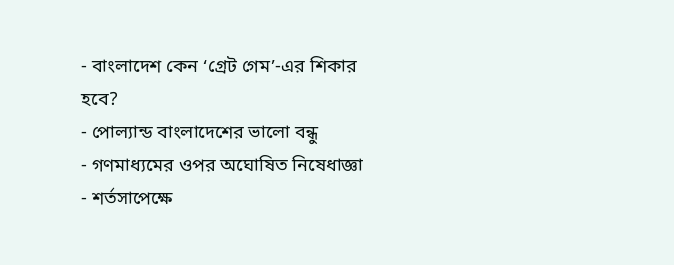- বাংলাদেশ কেন ‘গ্রেট গেম’-এর শিকার হবে?
- পোল্যান্ড বাংলাদেশের ভালো বন্ধু
- গণমাধ্যমের ওপর অঘোষিত নিষেধাজ্ঞা
- শর্তসাপেক্ষে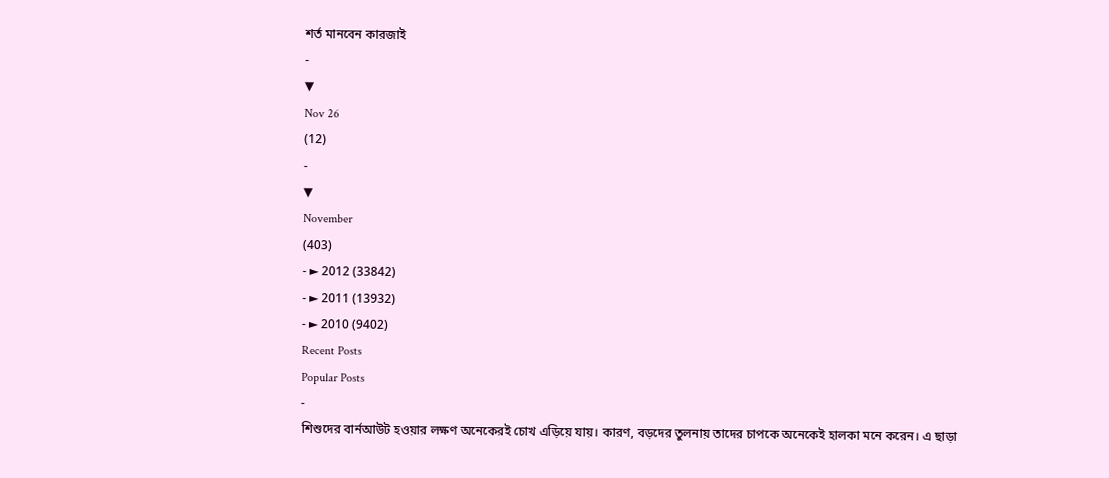শর্ত মানবেন কারজাই
-
▼
Nov 26
(12)
-
▼
November
(403)
- ► 2012 (33842)
- ► 2011 (13932)
- ► 2010 (9402)
Recent Posts
Popular Posts
-
শিশুদের বার্নআউট হওয়ার লক্ষণ অনেকেরই চোখ এড়িয়ে যায়। কারণ, বড়দের তুলনায় তাদের চাপকে অনেকেই হালকা মনে করেন। এ ছাড়া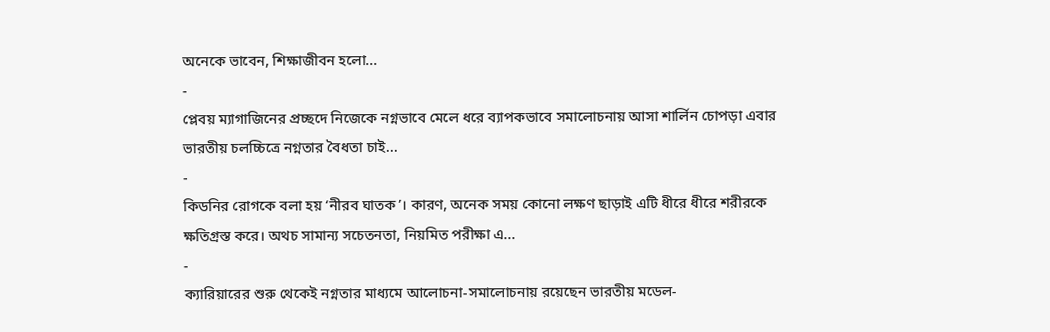অনেকে ভাবেন, শিক্ষাজীবন হলো...
-
প্লেবয় ম্যাগাজিনের প্রচ্ছদে নিজেকে নগ্নভাবে মেলে ধরে ব্যাপকভাবে সমালোচনায় আসা শার্লিন চোপড়া এবার ভারতীয় চলচ্চিত্রে নগ্নতার বৈধতা চাই...
-
কিডনির রোগকে বলা হয় ‘নীরব ঘাতক’। কারণ, অনেক সময় কোনো লক্ষণ ছাড়াই এটি ধীরে ধীরে শরীরকে ক্ষতিগ্রস্ত করে। অথচ সামান্য সচেতনতা, নিয়মিত পরীক্ষা এ...
-
ক্যারিয়ারের শুরু থেকেই নগ্নতার মাধ্যমে আলোচনা-সমালোচনায় রয়েছেন ভারতীয় মডেল-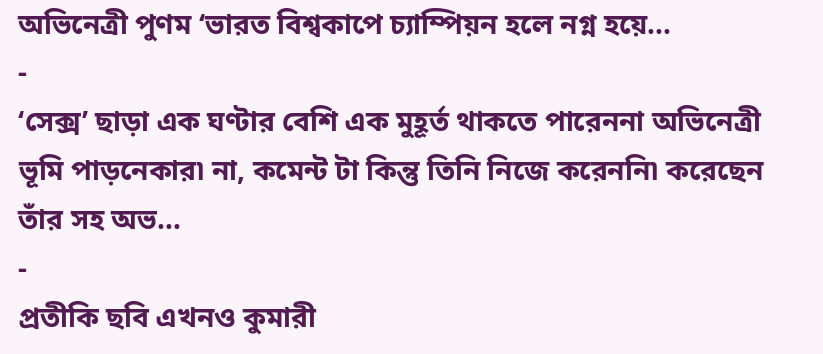অভিনেত্রী পুণম ‘ভারত বিশ্বকাপে চ্যাম্পিয়ন হলে নগ্ন হয়ে...
-
‘সেক্স’ ছাড়া এক ঘণ্টার বেশি এক মুহূর্ত থাকতে পারেননা অভিনেত্রী ভূমি পাড়নেকার৷ না, কমেন্ট টা কিন্তু তিনি নিজে করেননি৷ করেছেন তাঁর সহ অভ...
-
প্রতীকি ছবি এখনও কুমারী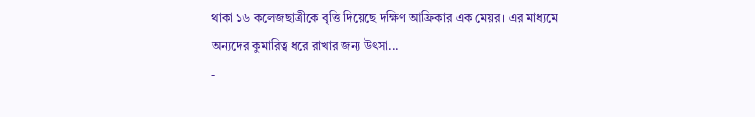থাকা ১৬ কলেজছাত্রীকে বৃত্তি দিয়েছে দক্ষিণ আফ্রিকার এক মেয়র। এর মাধ্যমে অন্যদের কুমারিত্ব ধরে রাখার জন্য উৎসা...
-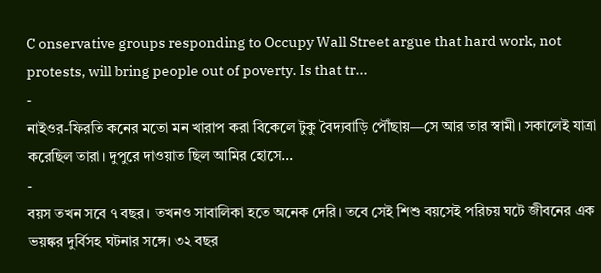C onservative groups responding to Occupy Wall Street argue that hard work, not protests, will bring people out of poverty. Is that tr...
-
নাইওর-ফিরতি কনের মতো মন খারাপ করা বিকেলে টুকু বৈদ্যবাড়ি পৌঁছায়—সে আর তার স্বামী। সকালেই যাত্রা করেছিল তারা। দুপুরে দাওয়াত ছিল আমির হোসে...
-
বয়স তখন সবে ৭ বছর। তখনও সাবালিকা হতে অনেক দেরি। তবে সেই শিশু বয়সেই পরিচয় ঘটে জীবনের এক ভয়ঙ্কর দুর্বিসহ ঘটনার সঙ্গে। ৩২ বছর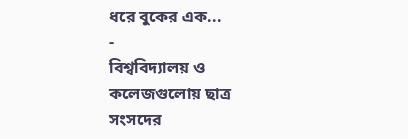ধরে বুকের এক...
-
বিশ্ববিদ্যালয় ও কলেজগুলোয় ছাত্র সংসদের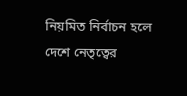নিয়মিত নির্বাচন হলে দেশে নেতৃত্বের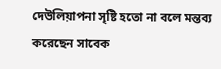দেউলিয়াপনা সৃষ্টি হতো না বলে মন্তব্য করেছেন সাবেক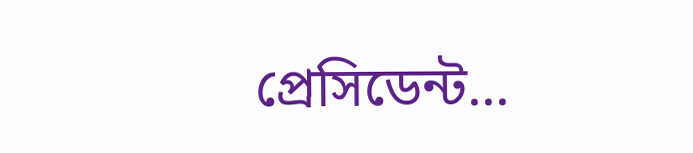প্রেসিডেন্ট...